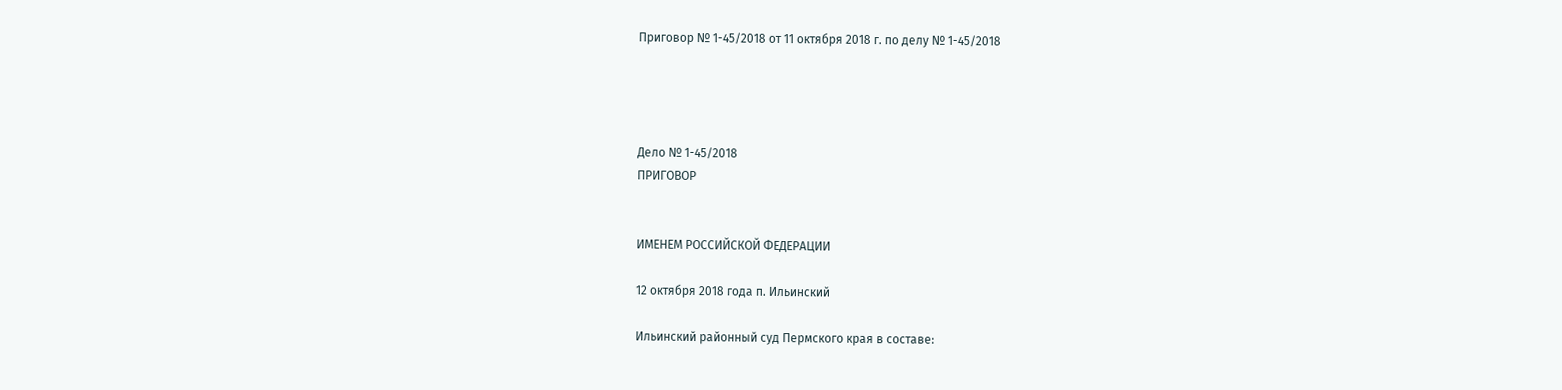Приговор № 1-45/2018 от 11 октября 2018 г. по делу № 1-45/2018




Дело № 1-45/2018
ПРИГОВОР


ИМЕНЕМ РОССИЙСКОЙ ФЕДЕРАЦИИ

12 октября 2018 года п. Ильинский

Ильинский районный суд Пермского края в составе: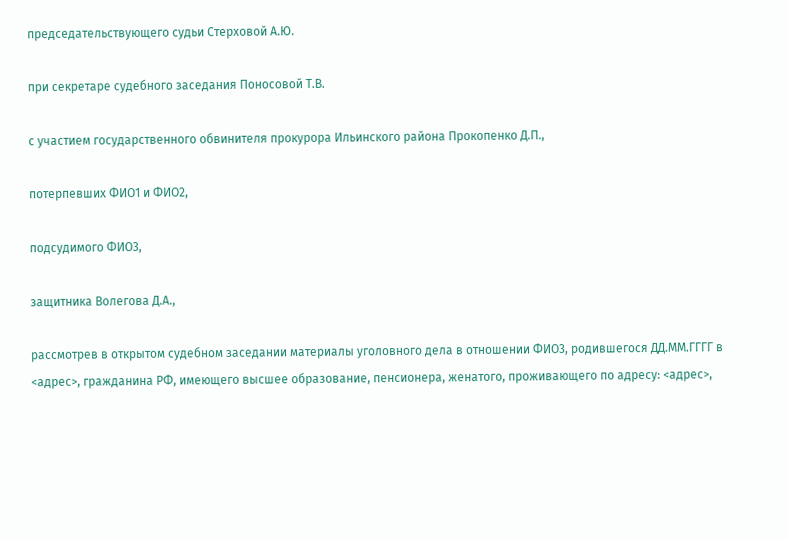председательствующего судьи Стерховой А.Ю.

при секретаре судебного заседания Поносовой Т.В.

с участием государственного обвинителя прокурора Ильинского района Прокопенко Д.П.,

потерпевших ФИО1 и ФИО2,

подсудимого ФИО3,

защитника Волегова Д.А.,

рассмотрев в открытом судебном заседании материалы уголовного дела в отношении ФИО3, родившегося ДД.ММ.ГГГГ в <адрес>, гражданина РФ, имеющего высшее образование, пенсионера, женатого, проживающего по адресу: <адрес>,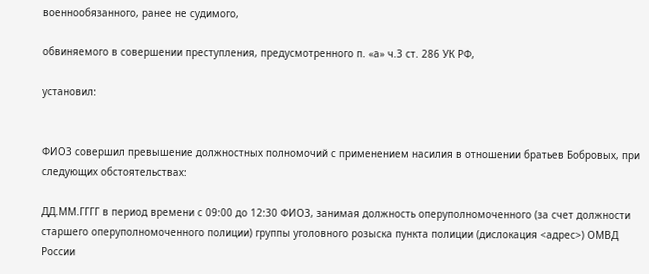военнообязанного, ранее не судимого,

обвиняемого в совершении преступления, предусмотренного п. «а» ч.3 ст. 286 УК РФ,

установил:


ФИО3 совершил превышение должностных полномочий с применением насилия в отношении братьев Бобровых, при следующих обстоятельствах:

ДД.ММ.ГГГГ в период времени с 09:00 до 12:30 ФИО3, занимая должность оперуполномоченного (за счет должности старшего оперуполномоченного полиции) группы уголовного розыска пункта полиции (дислокация <адрес>) ОМВД России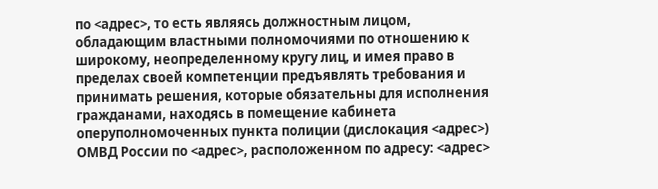по <адрес>, то есть являясь должностным лицом, обладающим властными полномочиями по отношению к широкому, неопределенному кругу лиц, и имея право в пределах своей компетенции предъявлять требования и принимать решения, которые обязательны для исполнения гражданами, находясь в помещение кабинета оперуполномоченных пункта полиции (дислокация <адрес>) ОМВД России по <адрес>, расположенном по адресу: <адрес>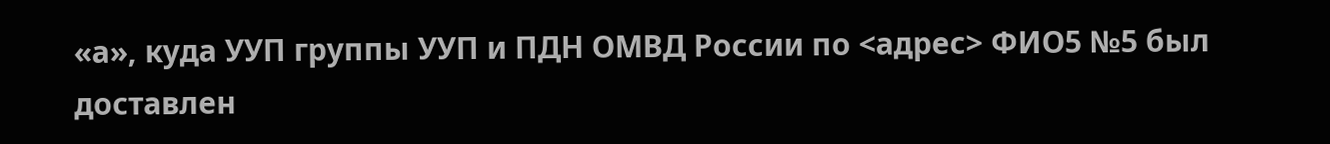«а», куда УУП группы УУП и ПДН ОМВД России по <адрес> ФИО5 №5 был доставлен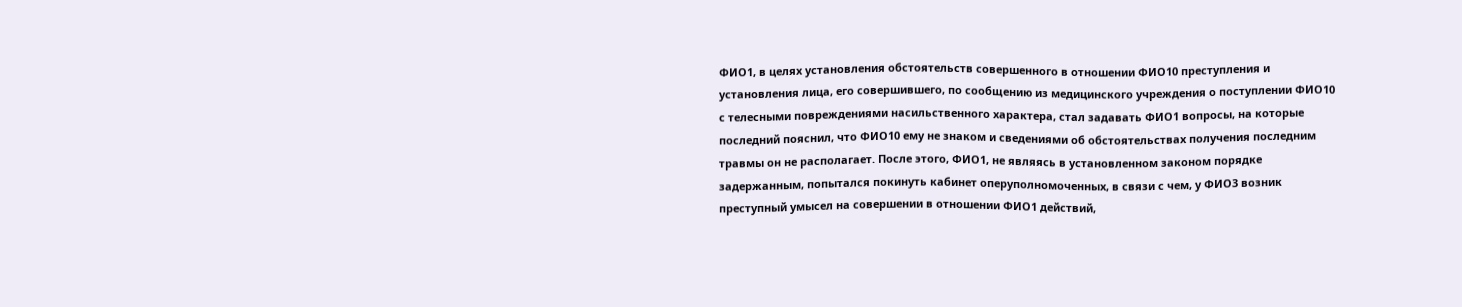ФИО1, в целях установления обстоятельств совершенного в отношении ФИО10 преступления и установления лица, его совершившего, по сообщению из медицинского учреждения о поступлении ФИО10 с телесными повреждениями насильственного характера, стал задавать ФИО1 вопросы, на которые последний пояснил, что ФИО10 ему не знаком и сведениями об обстоятельствах получения последним травмы он не располагает. После этого, ФИО1, не являясь в установленном законом порядке задержанным, попытался покинуть кабинет оперуполномоченных, в связи с чем, у ФИО3 возник преступный умысел на совершении в отношении ФИО1 действий,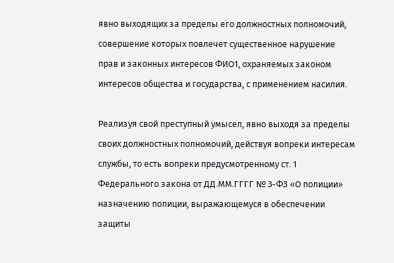явно выходящих за пределы его должностных полномочий, совершение которых повлечет существенное нарушение прав и законных интересов ФИО1, охраняемых законом интересов общества и государства, с применением насилия.

Реализуя свой преступный умысел, явно выходя за пределы своих должностных полномочий, действуя вопреки интересам службы, то есть вопреки предусмотренному ст. 1 Федерального закона от ДД.ММ.ГГГГ № 3-ФЗ «О полиции» назначению полиции, выражающемуся в обеспечении защиты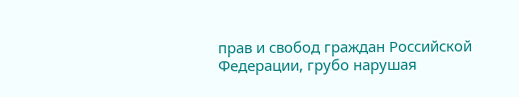прав и свобод граждан Российской Федерации, грубо нарушая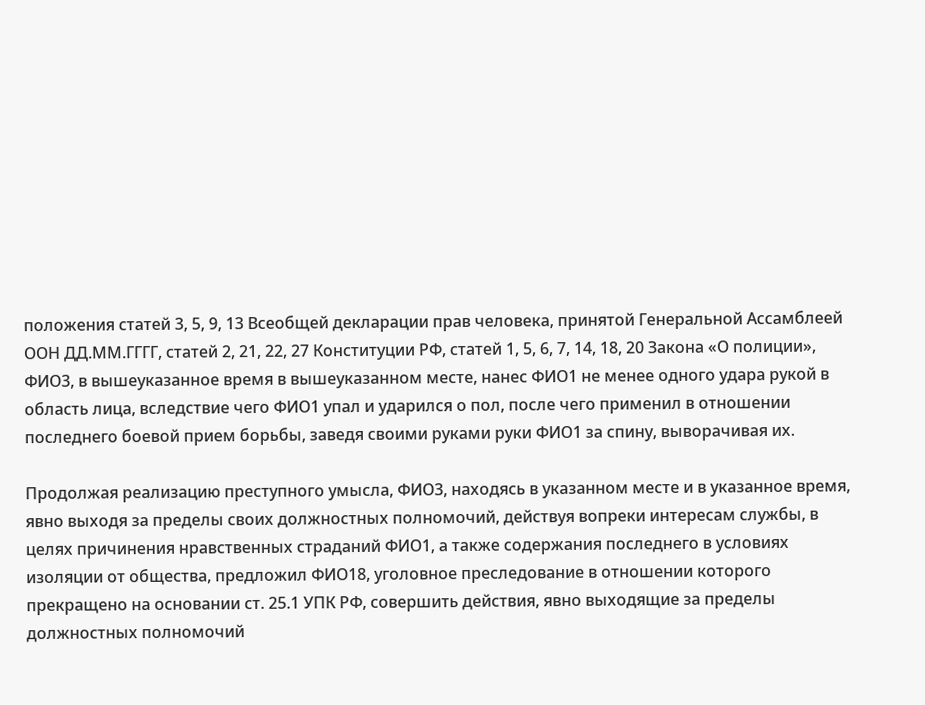положения статей 3, 5, 9, 13 Всеобщей декларации прав человека, принятой Генеральной Ассамблеей ООН ДД.ММ.ГГГГ, статей 2, 21, 22, 27 Конституции РФ, статей 1, 5, 6, 7, 14, 18, 20 Закона «О полиции», ФИО3, в вышеуказанное время в вышеуказанном месте, нанес ФИО1 не менее одного удара рукой в область лица, вследствие чего ФИО1 упал и ударился о пол, после чего применил в отношении последнего боевой прием борьбы, заведя своими руками руки ФИО1 за спину, выворачивая их.

Продолжая реализацию преступного умысла, ФИО3, находясь в указанном месте и в указанное время, явно выходя за пределы своих должностных полномочий, действуя вопреки интересам службы, в целях причинения нравственных страданий ФИО1, а также содержания последнего в условиях изоляции от общества, предложил ФИО18, уголовное преследование в отношении которого прекращено на основании ст. 25.1 УПК РФ, совершить действия, явно выходящие за пределы должностных полномочий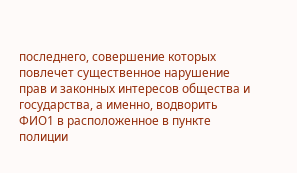последнего, совершение которых повлечет существенное нарушение прав и законных интересов общества и государства, а именно, водворить ФИО1 в расположенное в пункте полиции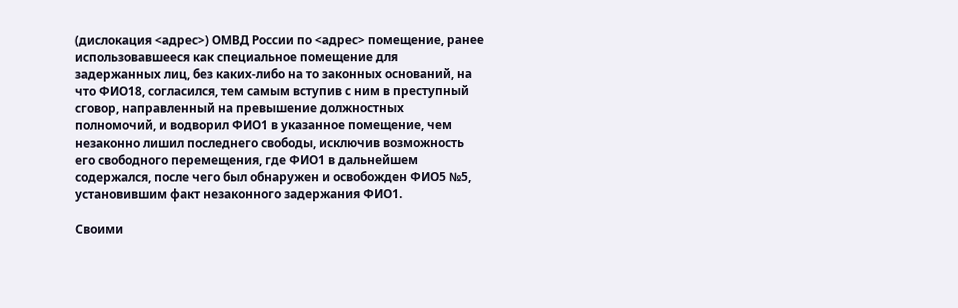(дислокация <адрес>) ОМВД России по <адрес> помещение, ранее использовавшееся как специальное помещение для задержанных лиц, без каких-либо на то законных оснований, на что ФИО18, согласился, тем самым вступив с ним в преступный сговор, направленный на превышение должностных полномочий, и водворил ФИО1 в указанное помещение, чем незаконно лишил последнего свободы, исключив возможность его свободного перемещения, где ФИО1 в дальнейшем содержался, после чего был обнаружен и освобожден ФИО5 №5, установившим факт незаконного задержания ФИО1.

Своими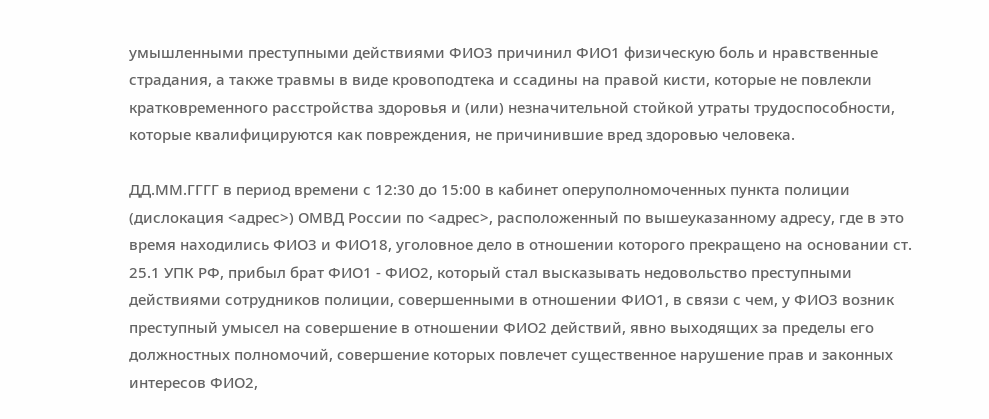умышленными преступными действиями ФИО3 причинил ФИО1 физическую боль и нравственные страдания, а также травмы в виде кровоподтека и ссадины на правой кисти, которые не повлекли кратковременного расстройства здоровья и (или) незначительной стойкой утраты трудоспособности, которые квалифицируются как повреждения, не причинившие вред здоровью человека.

ДД.ММ.ГГГГ в период времени с 12:30 до 15:00 в кабинет оперуполномоченных пункта полиции (дислокация <адрес>) ОМВД России по <адрес>, расположенный по вышеуказанному адресу, где в это время находились ФИО3 и ФИО18, уголовное дело в отношении которого прекращено на основании ст. 25.1 УПК РФ, прибыл брат ФИО1 - ФИО2, который стал высказывать недовольство преступными действиями сотрудников полиции, совершенными в отношении ФИО1, в связи с чем, у ФИО3 возник преступный умысел на совершение в отношении ФИО2 действий, явно выходящих за пределы его должностных полномочий, совершение которых повлечет существенное нарушение прав и законных интересов ФИО2,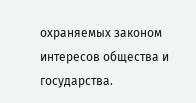охраняемых законом интересов общества и государства.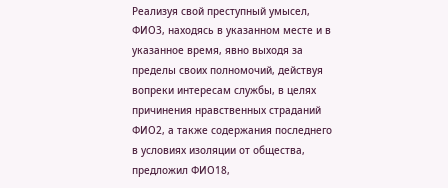Реализуя свой преступный умысел, ФИО3, находясь в указанном месте и в указанное время, явно выходя за пределы своих полномочий, действуя вопреки интересам службы, в целях причинения нравственных страданий ФИО2, а также содержания последнего в условиях изоляции от общества, предложил ФИО18,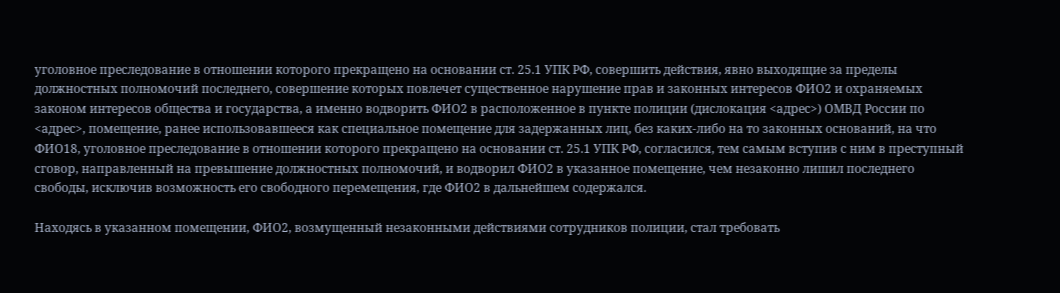уголовное преследование в отношении которого прекращено на основании ст. 25.1 УПК РФ, совершить действия, явно выходящие за пределы должностных полномочий последнего, совершение которых повлечет существенное нарушение прав и законных интересов ФИО2 и охраняемых законом интересов общества и государства, а именно водворить ФИО2 в расположенное в пункте полиции (дислокация <адрес>) ОМВД России по <адрес>, помещение, ранее использовавшееся как специальное помещение для задержанных лиц, без каких-либо на то законных оснований, на что ФИО18, уголовное преследование в отношении которого прекращено на основании ст. 25.1 УПК РФ, согласился, тем самым вступив с ним в преступный сговор, направленный на превышение должностных полномочий, и водворил ФИО2 в указанное помещение, чем незаконно лишил последнего свободы, исключив возможность его свободного перемещения, где ФИО2 в дальнейшем содержался.

Находясь в указанном помещении, ФИО2, возмущенный незаконными действиями сотрудников полиции, стал требовать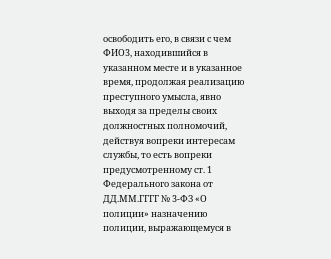освободить его, в связи с чем ФИО3, находившийся в указанном месте и в указанное время, продолжая реализацию преступного умысла, явно выходя за пределы своих должностных полномочий, действуя вопреки интересам службы, то есть вопреки предусмотренному ст. 1 Федерального закона от ДД.ММ.ГГГГ № 3-ФЗ «О полиции» назначению полиции, выражающемуся в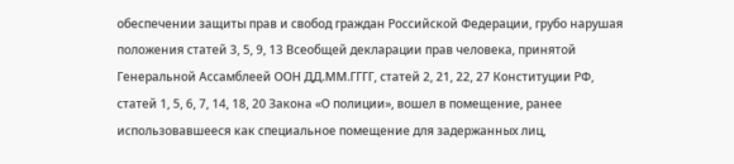обеспечении защиты прав и свобод граждан Российской Федерации, грубо нарушая положения статей 3, 5, 9, 13 Всеобщей декларации прав человека, принятой Генеральной Ассамблеей ООН ДД.ММ.ГГГГ, статей 2, 21, 22, 27 Конституции РФ, статей 1, 5, 6, 7, 14, 18, 20 Закона «О полиции», вошел в помещение, ранее использовавшееся как специальное помещение для задержанных лиц,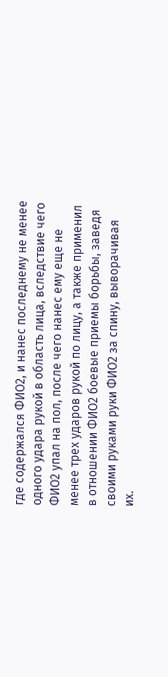где содержался ФИО2, и нанес последнему не менее одного удара рукой в область лица, вследствие чего ФИО2 упал на пол, после чего нанес ему еще не менее трех ударов рукой по лицу, а также применил в отношении ФИО2 боевые приемы борьбы, заведя своими руками руки ФИО2 за спину, выворачивая их.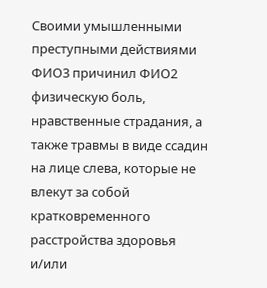Своими умышленными преступными действиями ФИО3 причинил ФИО2 физическую боль, нравственные страдания, а также травмы в виде ссадин на лице слева, которые не влекут за собой кратковременного расстройства здоровья и/или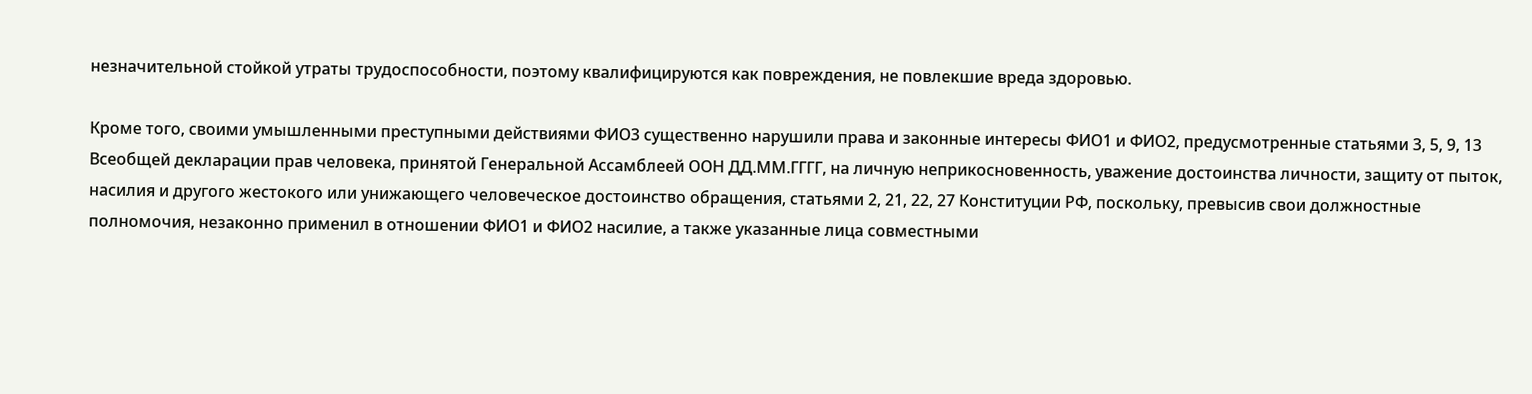незначительной стойкой утраты трудоспособности, поэтому квалифицируются как повреждения, не повлекшие вреда здоровью.

Кроме того, своими умышленными преступными действиями ФИО3 существенно нарушили права и законные интересы ФИО1 и ФИО2, предусмотренные статьями 3, 5, 9, 13 Всеобщей декларации прав человека, принятой Генеральной Ассамблеей ООН ДД.ММ.ГГГГ, на личную неприкосновенность, уважение достоинства личности, защиту от пыток, насилия и другого жестокого или унижающего человеческое достоинство обращения, статьями 2, 21, 22, 27 Конституции РФ, поскольку, превысив свои должностные полномочия, незаконно применил в отношении ФИО1 и ФИО2 насилие, а также указанные лица совместными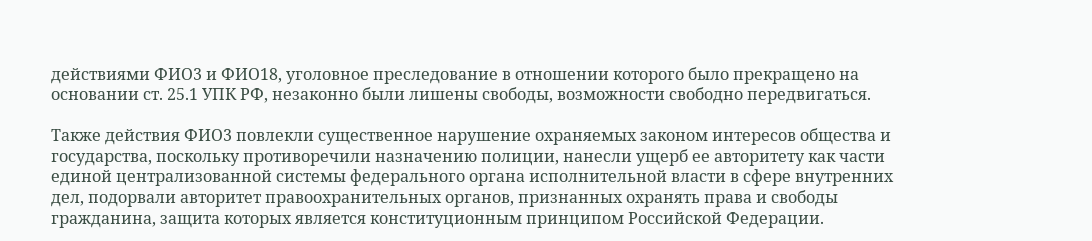действиями ФИО3 и ФИО18, уголовное преследование в отношении которого было прекращено на основании ст. 25.1 УПК РФ, незаконно были лишены свободы, возможности свободно передвигаться.

Также действия ФИО3 повлекли существенное нарушение охраняемых законом интересов общества и государства, поскольку противоречили назначению полиции, нанесли ущерб ее авторитету как части единой централизованной системы федерального органа исполнительной власти в сфере внутренних дел, подорвали авторитет правоохранительных органов, признанных охранять права и свободы гражданина, защита которых является конституционным принципом Российской Федерации.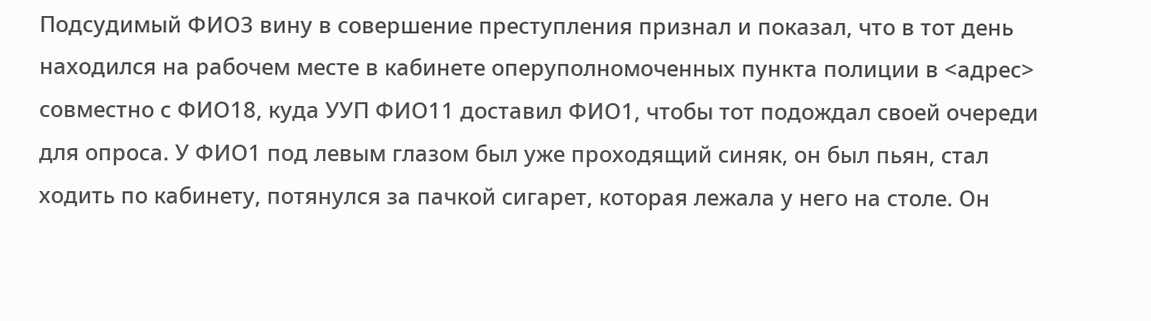Подсудимый ФИО3 вину в совершение преступления признал и показал, что в тот день находился на рабочем месте в кабинете оперуполномоченных пункта полиции в <адрес> совместно с ФИО18, куда УУП ФИО11 доставил ФИО1, чтобы тот подождал своей очереди для опроса. У ФИО1 под левым глазом был уже проходящий синяк, он был пьян, стал ходить по кабинету, потянулся за пачкой сигарет, которая лежала у него на столе. Он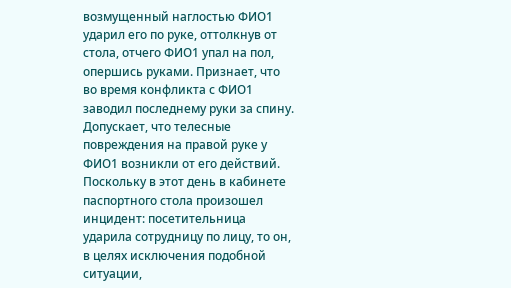возмущенный наглостью ФИО1 ударил его по руке, оттолкнув от стола, отчего ФИО1 упал на пол, опершись руками. Признает, что во время конфликта с ФИО1 заводил последнему руки за спину. Допускает, что телесные повреждения на правой руке у ФИО1 возникли от его действий. Поскольку в этот день в кабинете паспортного стола произошел инцидент: посетительница ударила сотрудницу по лицу, то он, в целях исключения подобной ситуации,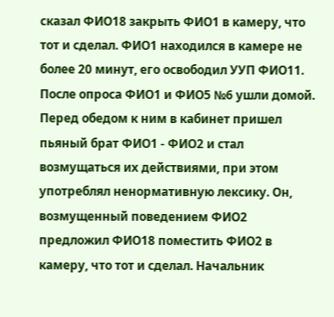сказал ФИО18 закрыть ФИО1 в камеру, что тот и сделал. ФИО1 находился в камере не более 20 минут, его освободил УУП ФИО11. После опроса ФИО1 и ФИО5 №6 ушли домой. Перед обедом к ним в кабинет пришел пьяный брат ФИО1 - ФИО2 и стал возмущаться их действиями, при этом употреблял ненормативную лексику. Он, возмущенный поведением ФИО2 предложил ФИО18 поместить ФИО2 в камеру, что тот и сделал. Начальник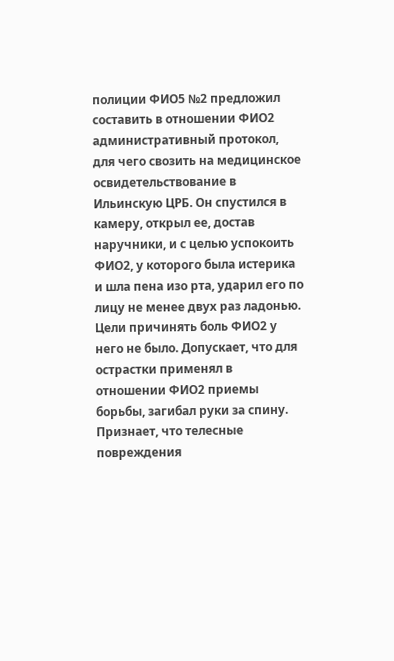полиции ФИО5 №2 предложил составить в отношении ФИО2 административный протокол, для чего свозить на медицинское освидетельствование в Ильинскую ЦРБ. Он спустился в камеру, открыл ее, достав наручники, и с целью успокоить ФИО2, у которого была истерика и шла пена изо рта, ударил его по лицу не менее двух раз ладонью. Цели причинять боль ФИО2 у него не было. Допускает, что для острастки применял в отношении ФИО2 приемы борьбы, загибал руки за спину. Признает, что телесные повреждения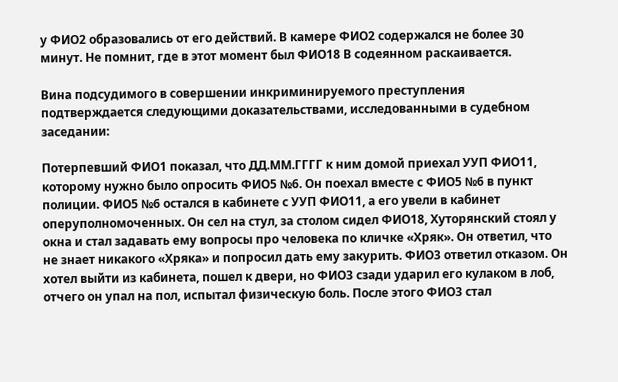у ФИО2 образовались от его действий. В камере ФИО2 содержался не более 30 минут. Не помнит, где в этот момент был ФИО18 В содеянном раскаивается.

Вина подсудимого в совершении инкриминируемого преступления подтверждается следующими доказательствами, исследованными в судебном заседании:

Потерпевший ФИО1 показал, что ДД.ММ.ГГГГ к ним домой приехал УУП ФИО11, которому нужно было опросить ФИО5 №6. Он поехал вместе с ФИО5 №6 в пункт полиции. ФИО5 №6 остался в кабинете с УУП ФИО11, а его увели в кабинет оперуполномоченных. Он сел на стул, за столом сидел ФИО18, Хуторянский стоял у окна и стал задавать ему вопросы про человека по кличке «Хряк». Он ответил, что не знает никакого «Хряка» и попросил дать ему закурить. ФИО3 ответил отказом. Он хотел выйти из кабинета, пошел к двери, но ФИО3 сзади ударил его кулаком в лоб, отчего он упал на пол, испытал физическую боль. После этого ФИО3 стал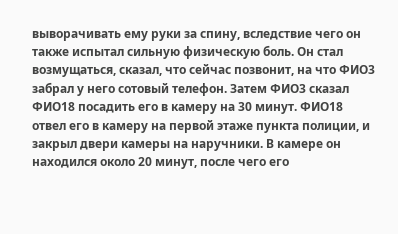выворачивать ему руки за спину, вследствие чего он также испытал сильную физическую боль. Он стал возмущаться, сказал, что сейчас позвонит, на что ФИО3 забрал у него сотовый телефон. Затем ФИО3 сказал ФИО18 посадить его в камеру на 30 минут. ФИО18 отвел его в камеру на первой этаже пункта полиции, и закрыл двери камеры на наручники. В камере он находился около 20 минут, после чего его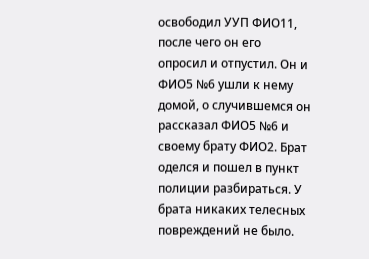освободил УУП ФИО11, после чего он его опросил и отпустил. Он и ФИО5 №6 ушли к нему домой, о случившемся он рассказал ФИО5 №6 и своему брату ФИО2. Брат оделся и пошел в пункт полиции разбираться. У брата никаких телесных повреждений не было.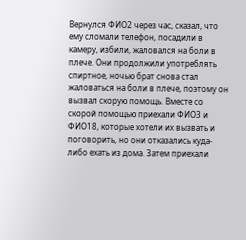Вернулся ФИО2 через час, сказал, что ему сломали телефон, посадили в камеру, избили, жаловался на боли в плече. Они продолжили употреблять спиртное, ночью брат снова стал жаловаться на боли в плече, поэтому он вызвал скорую помощь. Вместе со скорой помощью приехали ФИО3 и ФИО18, которые хотели их вызвать и поговорить, но они отказались куда-либо ехать из дома. Затем приехали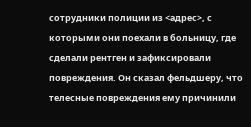сотрудники полиции из <адрес>, с которыми они поехали в больницу, где сделали рентген и зафиксировали повреждения. Он сказал фельдшеру, что телесные повреждения ему причинили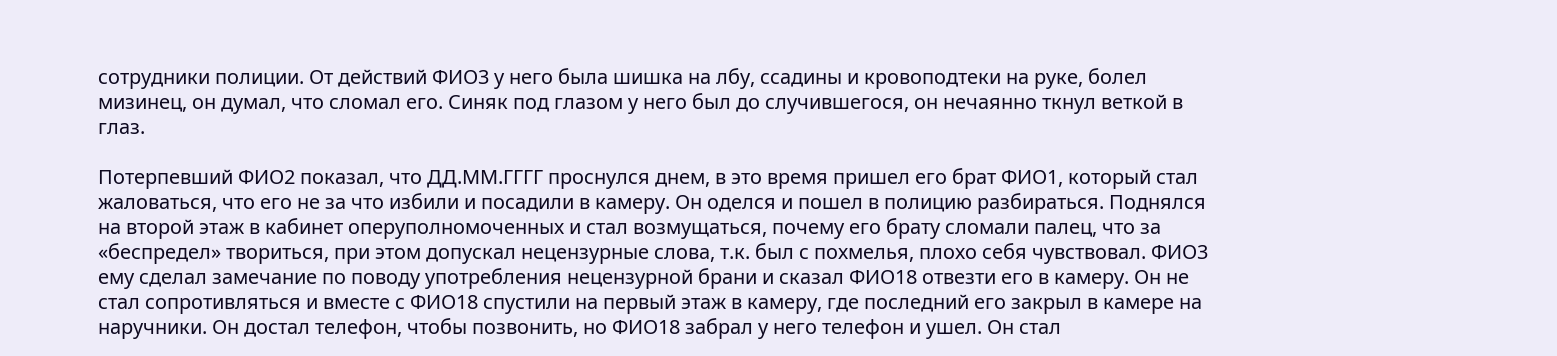сотрудники полиции. От действий ФИО3 у него была шишка на лбу, ссадины и кровоподтеки на руке, болел мизинец, он думал, что сломал его. Синяк под глазом у него был до случившегося, он нечаянно ткнул веткой в глаз.

Потерпевший ФИО2 показал, что ДД.ММ.ГГГГ проснулся днем, в это время пришел его брат ФИО1, который стал жаловаться, что его не за что избили и посадили в камеру. Он оделся и пошел в полицию разбираться. Поднялся на второй этаж в кабинет оперуполномоченных и стал возмущаться, почему его брату сломали палец, что за «беспредел» твориться, при этом допускал нецензурные слова, т.к. был с похмелья, плохо себя чувствовал. ФИО3 ему сделал замечание по поводу употребления нецензурной брани и сказал ФИО18 отвезти его в камеру. Он не стал сопротивляться и вместе с ФИО18 спустили на первый этаж в камеру, где последний его закрыл в камере на наручники. Он достал телефон, чтобы позвонить, но ФИО18 забрал у него телефон и ушел. Он стал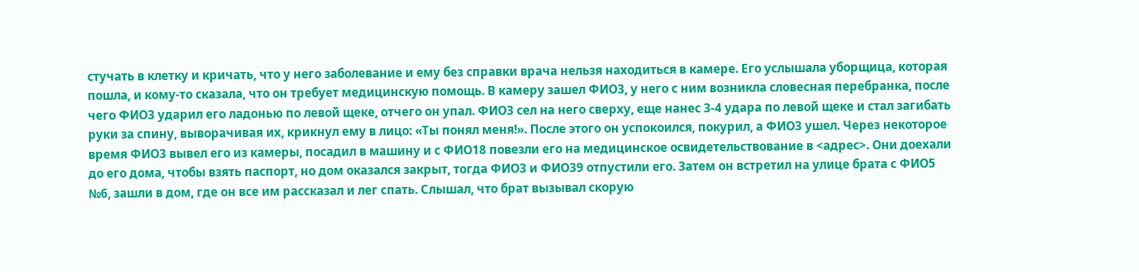стучать в клетку и кричать, что у него заболевание и ему без справки врача нельзя находиться в камере. Его услышала уборщица, которая пошла, и кому-то сказала, что он требует медицинскую помощь. В камеру зашел ФИО3, у него с ним возникла словесная перебранка, после чего ФИО3 ударил его ладонью по левой щеке, отчего он упал. ФИО3 сел на него сверху, еще нанес 3-4 удара по левой щеке и стал загибать руки за спину, выворачивая их, крикнул ему в лицо: «Ты понял меня!». После этого он успокоился, покурил, а ФИО3 ушел. Через некоторое время ФИО3 вывел его из камеры, посадил в машину и с ФИО18 повезли его на медицинское освидетельствование в <адрес>. Они доехали до его дома, чтобы взять паспорт, но дом оказался закрыт, тогда ФИО3 и ФИО39 отпустили его. Затем он встретил на улице брата с ФИО5 №6, зашли в дом, где он все им рассказал и лег спать. Слышал, что брат вызывал скорую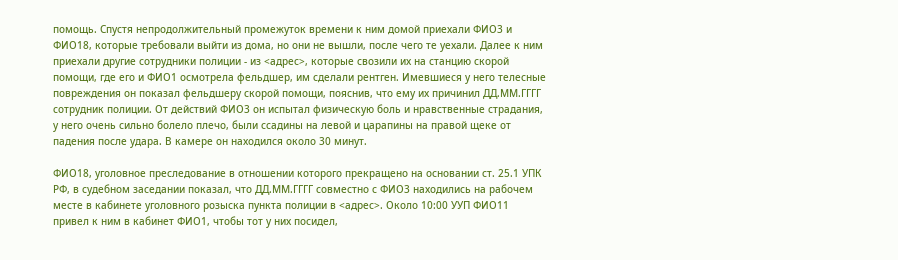помощь. Спустя непродолжительный промежуток времени к ним домой приехали ФИО3 и ФИО18, которые требовали выйти из дома, но они не вышли, после чего те уехали. Далее к ним приехали другие сотрудники полиции - из <адрес>, которые свозили их на станцию скорой помощи, где его и ФИО1 осмотрела фельдшер, им сделали рентген. Имевшиеся у него телесные повреждения он показал фельдшеру скорой помощи, пояснив, что ему их причинил ДД.ММ.ГГГГ сотрудник полиции. От действий ФИО3 он испытал физическую боль и нравственные страдания, у него очень сильно болело плечо, были ссадины на левой и царапины на правой щеке от падения после удара. В камере он находился около 30 минут.

ФИО18, уголовное преследование в отношении которого прекращено на основании ст. 25.1 УПК РФ, в судебном заседании показал, что ДД.ММ.ГГГГ совместно с ФИО3 находились на рабочем месте в кабинете уголовного розыска пункта полиции в <адрес>. Около 10:00 УУП ФИО11 привел к ним в кабинет ФИО1, чтобы тот у них посидел,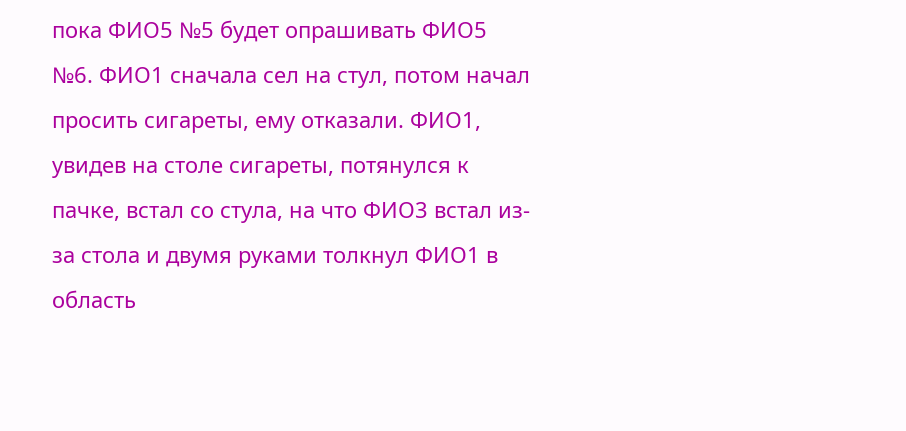пока ФИО5 №5 будет опрашивать ФИО5 №6. ФИО1 сначала сел на стул, потом начал просить сигареты, ему отказали. ФИО1, увидев на столе сигареты, потянулся к пачке, встал со стула, на что ФИО3 встал из-за стола и двумя руками толкнул ФИО1 в область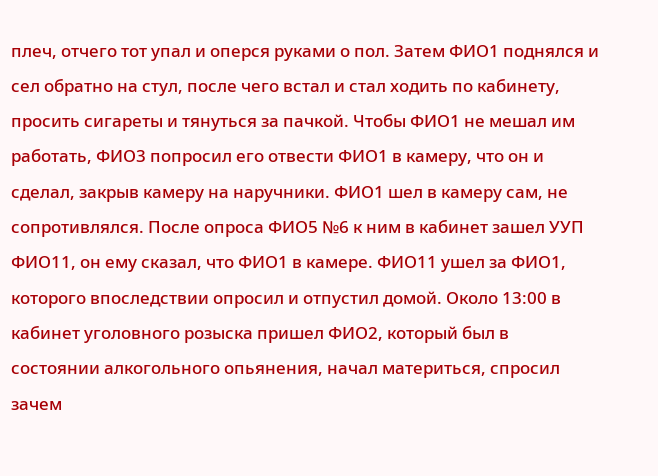плеч, отчего тот упал и оперся руками о пол. Затем ФИО1 поднялся и сел обратно на стул, после чего встал и стал ходить по кабинету, просить сигареты и тянуться за пачкой. Чтобы ФИО1 не мешал им работать, ФИО3 попросил его отвести ФИО1 в камеру, что он и сделал, закрыв камеру на наручники. ФИО1 шел в камеру сам, не сопротивлялся. После опроса ФИО5 №6 к ним в кабинет зашел УУП ФИО11, он ему сказал, что ФИО1 в камере. ФИО11 ушел за ФИО1, которого впоследствии опросил и отпустил домой. Около 13:00 в кабинет уголовного розыска пришел ФИО2, который был в состоянии алкогольного опьянения, начал материться, спросил зачем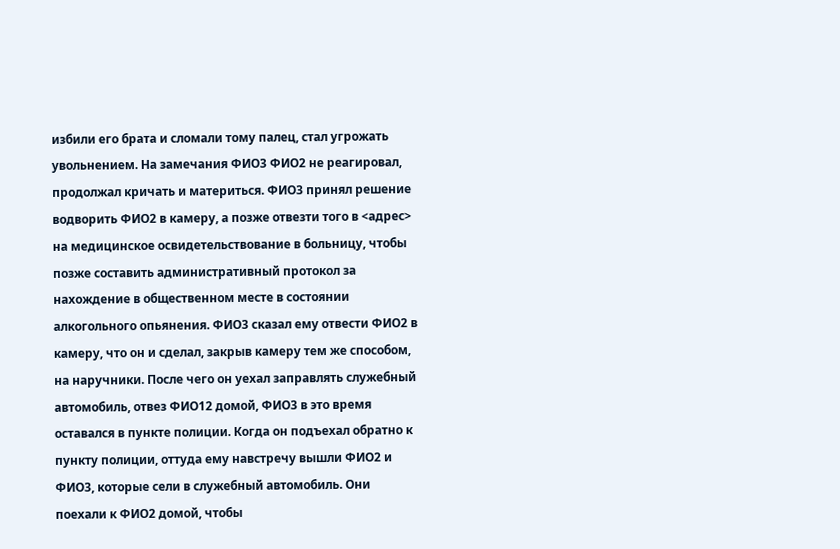избили его брата и сломали тому палец, стал угрожать увольнением. На замечания ФИО3 ФИО2 не реагировал, продолжал кричать и материться. ФИО3 принял решение водворить ФИО2 в камеру, а позже отвезти того в <адрес> на медицинское освидетельствование в больницу, чтобы позже составить административный протокол за нахождение в общественном месте в состоянии алкогольного опьянения. ФИО3 сказал ему отвести ФИО2 в камеру, что он и сделал, закрыв камеру тем же способом, на наручники. После чего он уехал заправлять служебный автомобиль, отвез ФИО12 домой, ФИО3 в это время оставался в пункте полиции. Когда он подъехал обратно к пункту полиции, оттуда ему навстречу вышли ФИО2 и ФИО3, которые сели в служебный автомобиль. Они поехали к ФИО2 домой, чтобы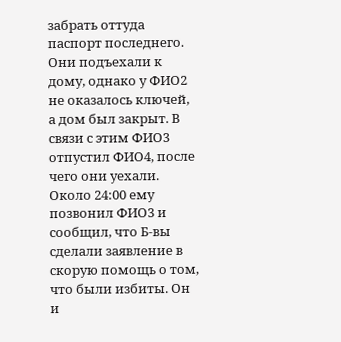забрать оттуда паспорт последнего. Они подъехали к дому, однако у ФИО2 не оказалось ключей, а дом был закрыт. В связи с этим ФИО3 отпустил ФИО4, после чего они уехали. Около 24:00 ему позвонил ФИО3 и сообщил, что Б-вы сделали заявление в скорую помощь о том, что были избиты. Он и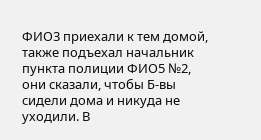ФИО3 приехали к тем домой, также подъехал начальник пункта полиции ФИО5 №2, они сказали, чтобы Б-вы сидели дома и никуда не уходили. В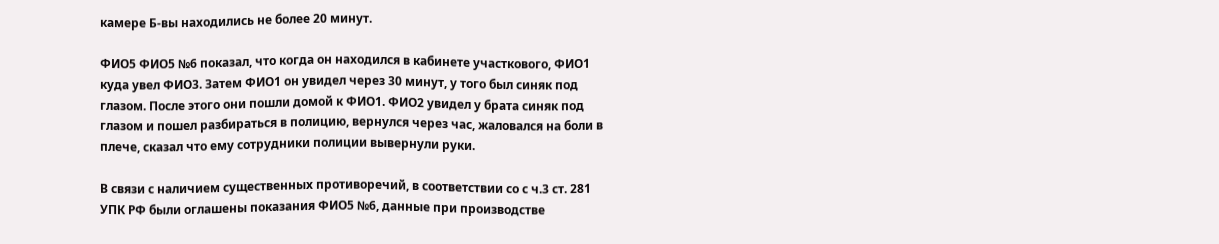камере Б-вы находились не более 20 минут.

ФИО5 ФИО5 №6 показал, что когда он находился в кабинете участкового, ФИО1 куда увел ФИО3. Затем ФИО1 он увидел через 30 минут, у того был синяк под глазом. После этого они пошли домой к ФИО1. ФИО2 увидел у брата синяк под глазом и пошел разбираться в полицию, вернулся через час, жаловался на боли в плече, сказал что ему сотрудники полиции вывернули руки.

В связи с наличием существенных противоречий, в соответствии со с ч.3 ст. 281 УПК РФ были оглашены показания ФИО5 №6, данные при производстве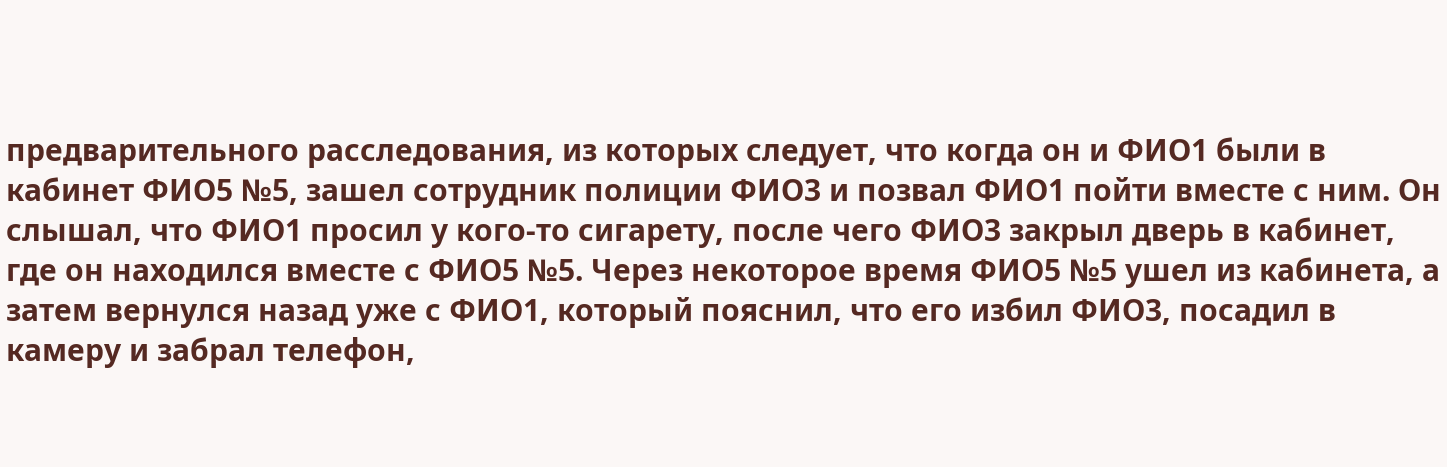предварительного расследования, из которых следует, что когда он и ФИО1 были в кабинет ФИО5 №5, зашел сотрудник полиции ФИО3 и позвал ФИО1 пойти вместе с ним. Он слышал, что ФИО1 просил у кого-то сигарету, после чего ФИО3 закрыл дверь в кабинет, где он находился вместе с ФИО5 №5. Через некоторое время ФИО5 №5 ушел из кабинета, а затем вернулся назад уже с ФИО1, который пояснил, что его избил ФИО3, посадил в камеру и забрал телефон,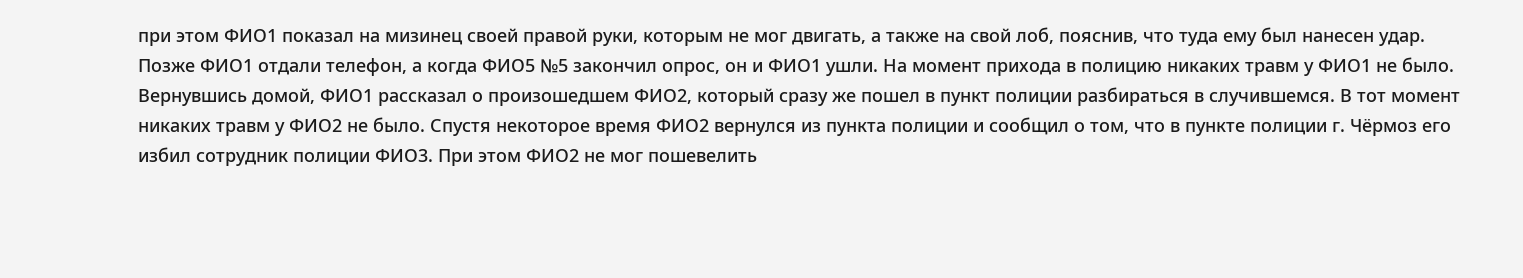при этом ФИО1 показал на мизинец своей правой руки, которым не мог двигать, а также на свой лоб, пояснив, что туда ему был нанесен удар. Позже ФИО1 отдали телефон, а когда ФИО5 №5 закончил опрос, он и ФИО1 ушли. На момент прихода в полицию никаких травм у ФИО1 не было. Вернувшись домой, ФИО1 рассказал о произошедшем ФИО2, который сразу же пошел в пункт полиции разбираться в случившемся. В тот момент никаких травм у ФИО2 не было. Спустя некоторое время ФИО2 вернулся из пункта полиции и сообщил о том, что в пункте полиции г. Чёрмоз его избил сотрудник полиции ФИО3. При этом ФИО2 не мог пошевелить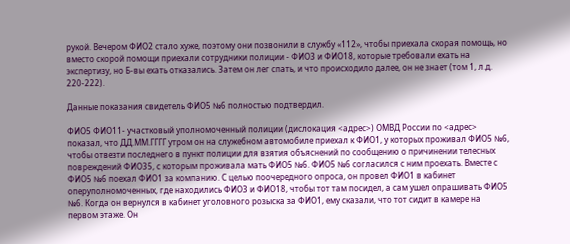рукой. Вечером ФИО2 стало хуже, поэтому они позвонили в службу «112», чтобы приехала скорая помощь, но вместо скорой помощи приехали сотрудники полиции - ФИО3 и ФИО18, которые требовали ехать на экспертизу, но Б-вы ехать отказались. Затем он лег спать, и что происходило далее, он не знает (том 1, л.д. 220-222).

Данные показания свидетель ФИО5 №6 полностью подтвердил.

ФИО5 ФИО11- участковый уполномоченный полиции (дислокация <адрес>) ОМВД России по <адрес> показал, что ДД.ММ.ГГГГ утром он на служебном автомобиле приехал к ФИО1, у которых проживал ФИО5 №6, чтобы отвезти последнего в пункт полиции для взятия объяснений по сообщению о причинении телесных повреждений ФИО35, с которым проживала мать ФИО5 №6. ФИО5 №6 согласился с ним проехать. Вместе с ФИО5 №6 поехал ФИО1 за компанию. С целью поочередного опроса, он провел ФИО1 в кабинет оперуполномоченных, где находились ФИО3 и ФИО18, чтобы тот там посидел, а сам ушел опрашивать ФИО5 №6. Когда он вернулся в кабинет уголовного розыска за ФИО1, ему сказали, что тот сидит в камере на первом этаже. Он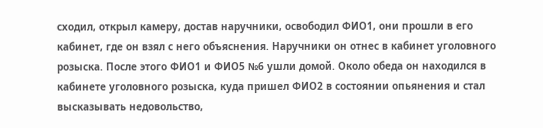сходил, открыл камеру, достав наручники, освободил ФИО1, они прошли в его кабинет, где он взял с него объяснения. Наручники он отнес в кабинет уголовного розыска. После этого ФИО1 и ФИО5 №6 ушли домой. Около обеда он находился в кабинете уголовного розыска, куда пришел ФИО2 в состоянии опьянения и стал высказывать недовольство,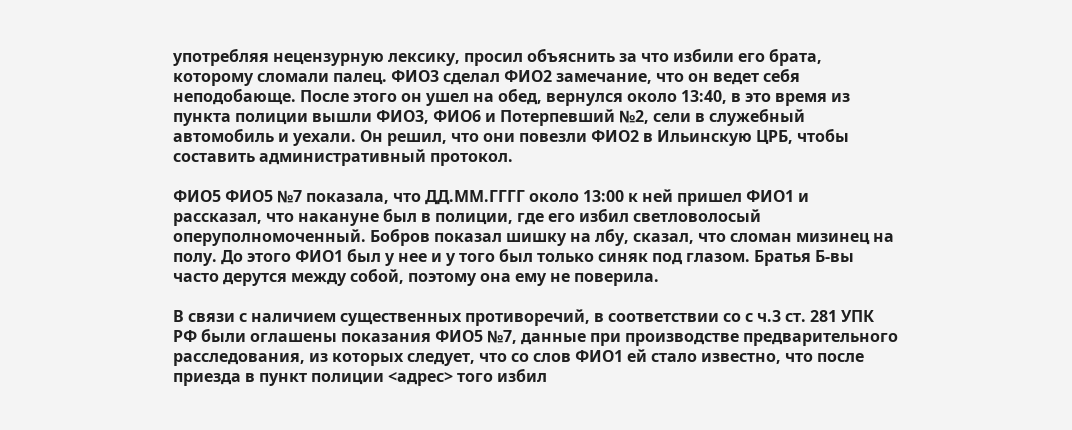употребляя нецензурную лексику, просил объяснить за что избили его брата, которому сломали палец. ФИО3 сделал ФИО2 замечание, что он ведет себя неподобающе. После этого он ушел на обед, вернулся около 13:40, в это время из пункта полиции вышли ФИО3, ФИО6 и Потерпевший №2, сели в служебный автомобиль и уехали. Он решил, что они повезли ФИО2 в Ильинскую ЦРБ, чтобы составить административный протокол.

ФИО5 ФИО5 №7 показала, что ДД.ММ.ГГГГ около 13:00 к ней пришел ФИО1 и рассказал, что накануне был в полиции, где его избил светловолосый оперуполномоченный. Бобров показал шишку на лбу, сказал, что сломан мизинец на полу. До этого ФИО1 был у нее и у того был только синяк под глазом. Братья Б-вы часто дерутся между собой, поэтому она ему не поверила.

В связи с наличием существенных противоречий, в соответствии со с ч.3 ст. 281 УПК РФ были оглашены показания ФИО5 №7, данные при производстве предварительного расследования, из которых следует, что со слов ФИО1 ей стало известно, что после приезда в пункт полиции <адрес> того избил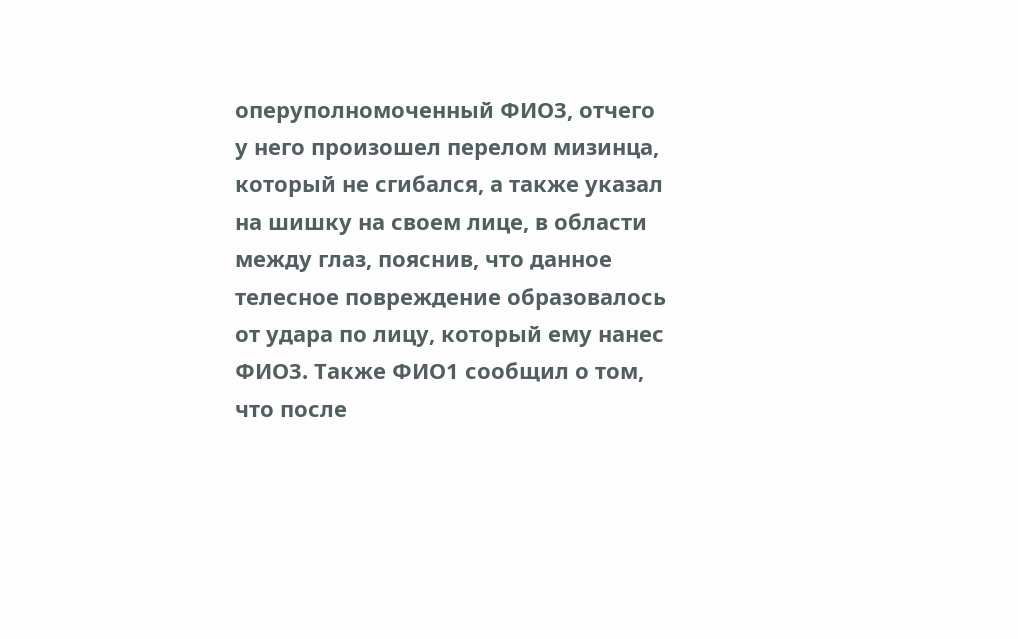оперуполномоченный ФИО3, отчего у него произошел перелом мизинца, который не сгибался, а также указал на шишку на своем лице, в области между глаз, пояснив, что данное телесное повреждение образовалось от удара по лицу, который ему нанес ФИО3. Также ФИО1 сообщил о том, что после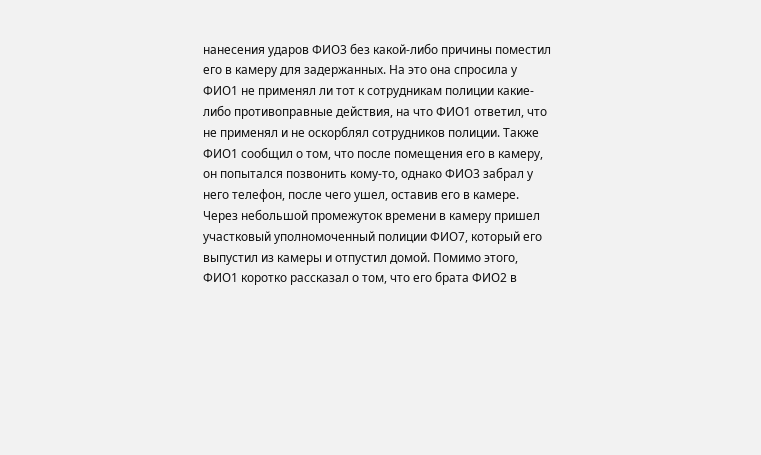нанесения ударов ФИО3 без какой-либо причины поместил его в камеру для задержанных. На это она спросила у ФИО1 не применял ли тот к сотрудникам полиции какие-либо противоправные действия, на что ФИО1 ответил, что не применял и не оскорблял сотрудников полиции. Также ФИО1 сообщил о том, что после помещения его в камеру, он попытался позвонить кому-то, однако ФИО3 забрал у него телефон, после чего ушел, оставив его в камере. Через небольшой промежуток времени в камеру пришел участковый уполномоченный полиции ФИО7, который его выпустил из камеры и отпустил домой. Помимо этого, ФИО1 коротко рассказал о том, что его брата ФИО2 в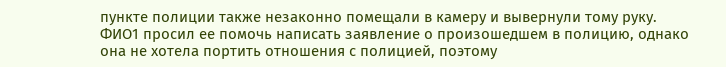пункте полиции также незаконно помещали в камеру и вывернули тому руку. ФИО1 просил ее помочь написать заявление о произошедшем в полицию, однако она не хотела портить отношения с полицией, поэтому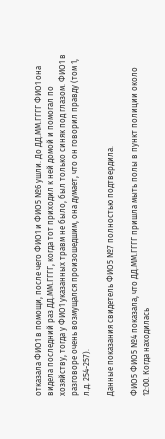отказала ФИО1 в помощи, после чего ФИО1 и ФИО5 №6 ушли. До ДД.ММ.ГГГГ ФИО1 она видела последний раз ДД.ММ.ГГГГ, когда тот приходил к ней домой и помогал по хозяйству, тогда у ФИО1 указанных травм не было, был только синяк под глазом. ФИО1 в разговоре очень возмущался произошедшим, она думает, что он говорил правду (том 1, л.д. 254-257).

Данные показания свидетель ФИО5 №7 полностью подтвердила.

ФИО5 ФИО5 №4 показала, что ДД.ММ.ГГГГ пришла мыть полы в пункт полиции около 12:00. Когда находилась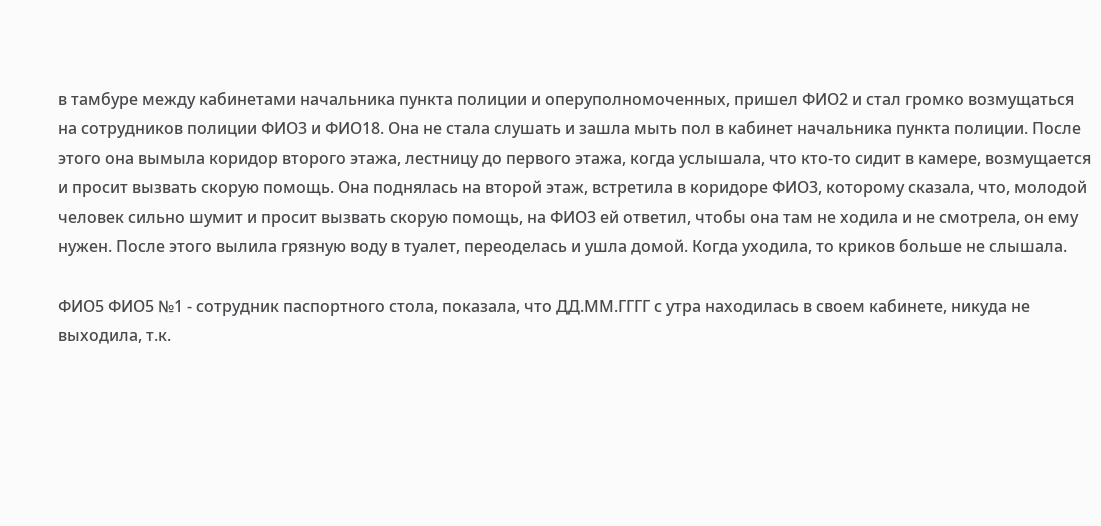в тамбуре между кабинетами начальника пункта полиции и оперуполномоченных, пришел ФИО2 и стал громко возмущаться на сотрудников полиции ФИО3 и ФИО18. Она не стала слушать и зашла мыть пол в кабинет начальника пункта полиции. После этого она вымыла коридор второго этажа, лестницу до первого этажа, когда услышала, что кто-то сидит в камере, возмущается и просит вызвать скорую помощь. Она поднялась на второй этаж, встретила в коридоре ФИО3, которому сказала, что, молодой человек сильно шумит и просит вызвать скорую помощь, на ФИО3 ей ответил, чтобы она там не ходила и не смотрела, он ему нужен. После этого вылила грязную воду в туалет, переоделась и ушла домой. Когда уходила, то криков больше не слышала.

ФИО5 ФИО5 №1 - сотрудник паспортного стола, показала, что ДД.ММ.ГГГГ с утра находилась в своем кабинете, никуда не выходила, т.к.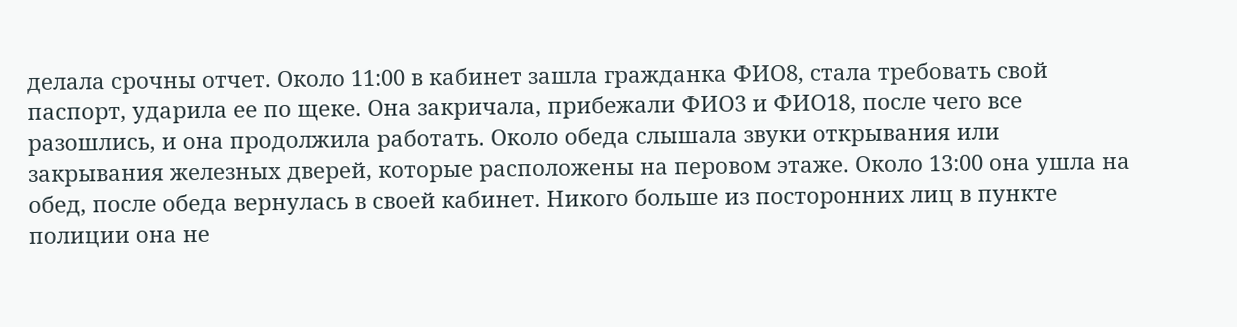делала срочны отчет. Около 11:00 в кабинет зашла гражданка ФИО8, стала требовать свой паспорт, ударила ее по щеке. Она закричала, прибежали ФИО3 и ФИО18, после чего все разошлись, и она продолжила работать. Около обеда слышала звуки открывания или закрывания железных дверей, которые расположены на перовом этаже. Около 13:00 она ушла на обед, после обеда вернулась в своей кабинет. Никого больше из посторонних лиц в пункте полиции она не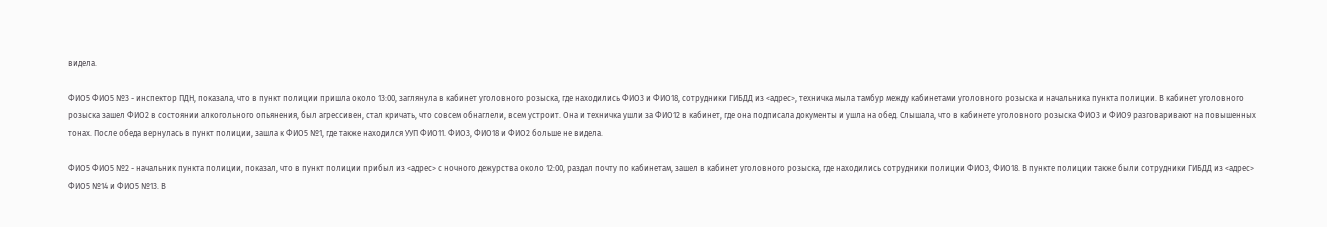видела.

ФИО5 ФИО5 №3 - инспектор ПДН, показала, что в пункт полиции пришла около 13:00, заглянула в кабинет уголовного розыска, где находились ФИО3 и ФИО18, сотрудники ГИБДД из <адрес>, техничка мыла тамбур между кабинетами уголовного розыска и начальника пункта полиции. В кабинет уголовного розыска зашел ФИО2 в состоянии алкогольного опьянения, был агрессивен, стал кричать, что совсем обнаглели, всем устроит. Она и техничка ушли за ФИО12 в кабинет, где она подписала документы и ушла на обед. Слышала, что в кабинете уголовного розыска ФИО3 и ФИО9 разговаривают на повышенных тонах. После обеда вернулась в пункт полиции, зашла к ФИО5 №1, где также находился УУП ФИО11. ФИО3, ФИО18 и ФИО2 больше не видела.

ФИО5 ФИО5 №2 - начальник пункта полиции, показал, что в пункт полиции прибыл из <адрес> с ночного дежурства около 12:00, раздал почту по кабинетам, зашел в кабинет уголовного розыска, где находились сотрудники полиции ФИО3, ФИО18. В пункте полиции также были сотрудники ГИБДД из <адрес> ФИО5 №14 и ФИО5 №13. В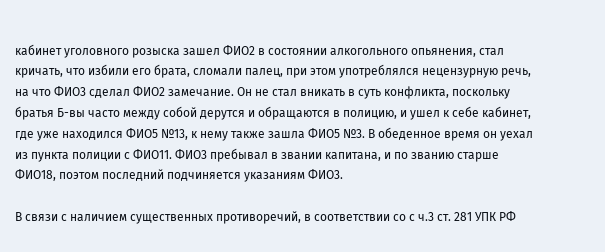кабинет уголовного розыска зашел ФИО2 в состоянии алкогольного опьянения, стал кричать, что избили его брата, сломали палец, при этом употреблялся нецензурную речь, на что ФИО3 сделал ФИО2 замечание. Он не стал вникать в суть конфликта, поскольку братья Б-вы часто между собой дерутся и обращаются в полицию, и ушел к себе кабинет, где уже находился ФИО5 №13, к нему также зашла ФИО5 №3. В обеденное время он уехал из пункта полиции с ФИО11. ФИО3 пребывал в звании капитана, и по званию старше ФИО18, поэтом последний подчиняется указаниям ФИО3.

В связи с наличием существенных противоречий, в соответствии со с ч.3 ст. 281 УПК РФ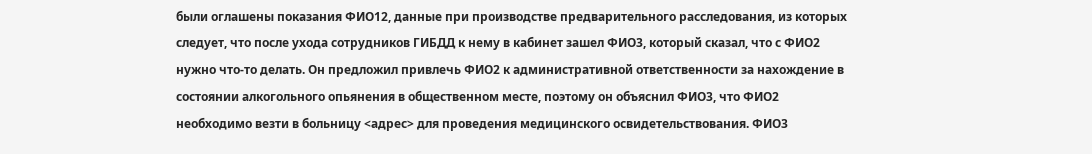были оглашены показания ФИО12, данные при производстве предварительного расследования, из которых следует, что после ухода сотрудников ГИБДД к нему в кабинет зашел ФИО3, который сказал, что с ФИО2 нужно что-то делать. Он предложил привлечь ФИО2 к административной ответственности за нахождение в состоянии алкогольного опьянения в общественном месте, поэтому он объяснил ФИО3, что ФИО2 необходимо везти в больницу <адрес> для проведения медицинского освидетельствования. ФИО3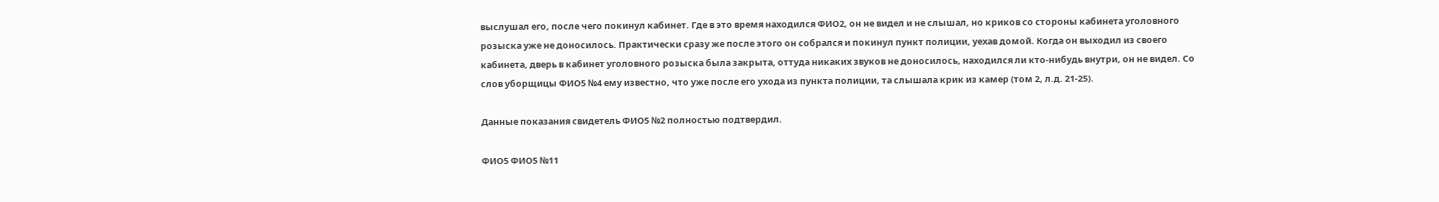выслушал его, после чего покинул кабинет. Где в это время находился ФИО2, он не видел и не слышал, но криков со стороны кабинета уголовного розыска уже не доносилось. Практически сразу же после этого он собрался и покинул пункт полиции, уехав домой. Когда он выходил из своего кабинета, дверь в кабинет уголовного розыска была закрыта, оттуда никаких звуков не доносилось, находился ли кто-нибудь внутри, он не видел. Со слов уборщицы ФИО5 №4 ему известно, что уже после его ухода из пункта полиции, та слышала крик из камер (том 2, л.д. 21-25).

Данные показания свидетель ФИО5 №2 полностью подтвердил.

ФИО5 ФИО5 №11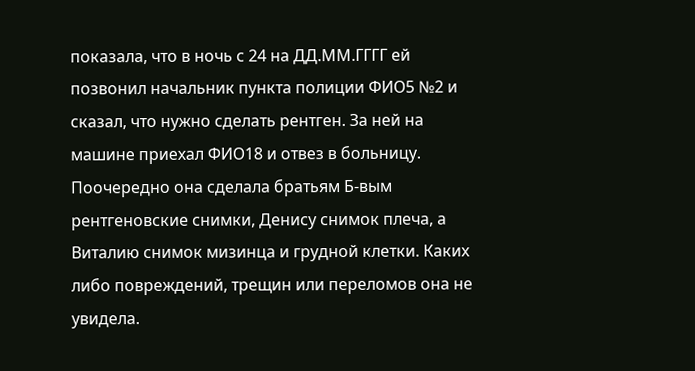показала, что в ночь с 24 на ДД.ММ.ГГГГ ей позвонил начальник пункта полиции ФИО5 №2 и сказал, что нужно сделать рентген. За ней на машине приехал ФИО18 и отвез в больницу. Поочередно она сделала братьям Б-вым рентгеновские снимки, Денису снимок плеча, а Виталию снимок мизинца и грудной клетки. Каких либо повреждений, трещин или переломов она не увидела.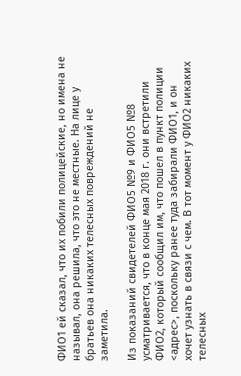ФИО1 ей сказал, что их побили полицейские, но имена не называл, она решила, что это не местные. На лице у братьев она никаких телесных повреждений не заметила.

Из показаний свидетелей ФИО5 №9 и ФИО5 №8 усматривается, что в конце мая 2018 г. они встретили ФИО2, который сообщил им, что пошел в пункт полиции <адрес>, поскольку ранее туда забирали ФИО1, и он хочет узнать в связи с чем. В тот момент у ФИО2 никаких телесных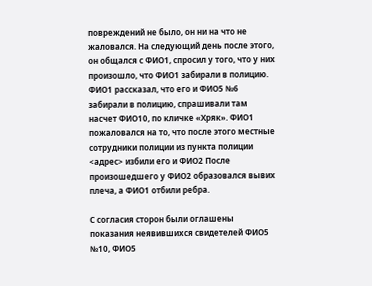повреждений не было, он ни на что не жаловался. На следующий день после этого, он общался с ФИО1, спросил у того, что у них произошло, что ФИО1 забирали в полицию. ФИО1 рассказал, что его и ФИО5 №6 забирали в полицию, спрашивали там насчет ФИО10, по кличке «Хряк». ФИО1 пожаловался на то, что после этого местные сотрудники полиции из пункта полиции <адрес> избили его и ФИО2 После произошедшего у ФИО2 образовался вывих плеча, а ФИО1 отбили ребра.

С согласия сторон были оглашены показания неявившихся свидетелей ФИО5 №10, ФИО5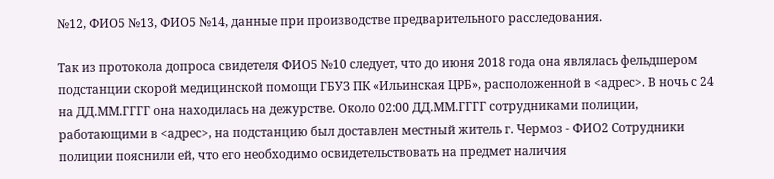№12, ФИО5 №13, ФИО5 №14, данные при производстве предварительного расследования.

Так из протокола допроса свидетеля ФИО5 №10 следует, что до июня 2018 года она являлась фельдшером подстанции скорой медицинской помощи ГБУЗ ПК «Ильинская ЦРБ», расположенной в <адрес>. В ночь с 24 на ДД.ММ.ГГГГ она находилась на дежурстве. Около 02:00 ДД.ММ.ГГГГ сотрудниками полиции, работающими в <адрес>, на подстанцию был доставлен местный житель г. Чермоз - ФИО2 Сотрудники полиции пояснили ей, что его необходимо освидетельствовать на предмет наличия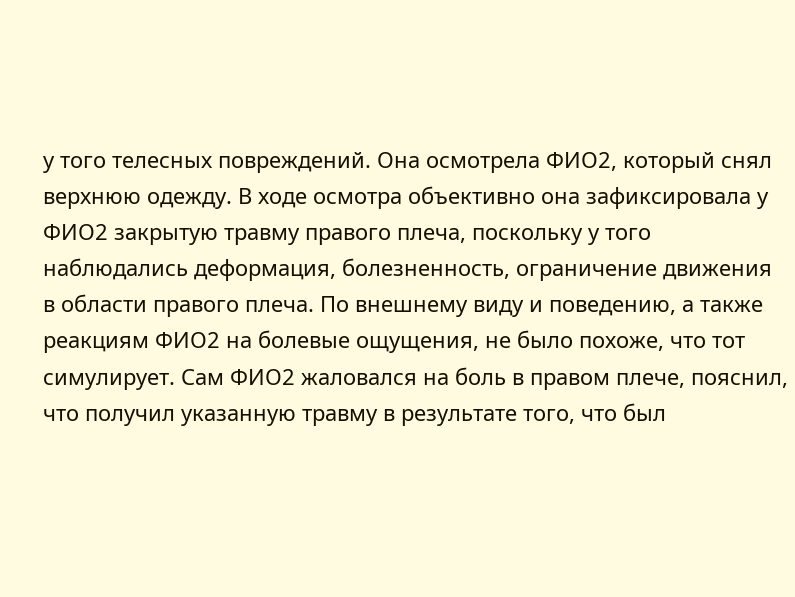у того телесных повреждений. Она осмотрела ФИО2, который снял верхнюю одежду. В ходе осмотра объективно она зафиксировала у ФИО2 закрытую травму правого плеча, поскольку у того наблюдались деформация, болезненность, ограничение движения в области правого плеча. По внешнему виду и поведению, а также реакциям ФИО2 на болевые ощущения, не было похоже, что тот симулирует. Сам ФИО2 жаловался на боль в правом плече, пояснил, что получил указанную травму в результате того, что был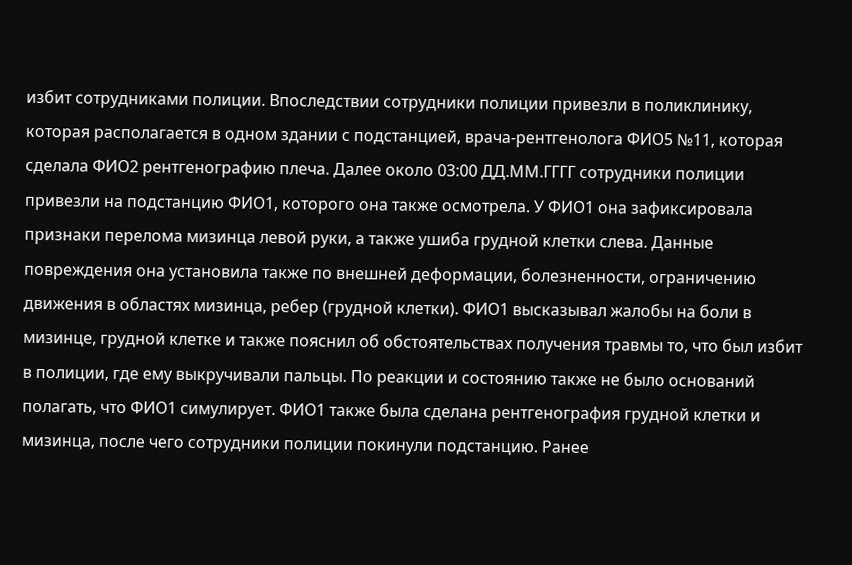избит сотрудниками полиции. Впоследствии сотрудники полиции привезли в поликлинику, которая располагается в одном здании с подстанцией, врача-рентгенолога ФИО5 №11, которая сделала ФИО2 рентгенографию плеча. Далее около 03:00 ДД.ММ.ГГГГ сотрудники полиции привезли на подстанцию ФИО1, которого она также осмотрела. У ФИО1 она зафиксировала признаки перелома мизинца левой руки, а также ушиба грудной клетки слева. Данные повреждения она установила также по внешней деформации, болезненности, ограничению движения в областях мизинца, ребер (грудной клетки). ФИО1 высказывал жалобы на боли в мизинце, грудной клетке и также пояснил об обстоятельствах получения травмы то, что был избит в полиции, где ему выкручивали пальцы. По реакции и состоянию также не было оснований полагать, что ФИО1 симулирует. ФИО1 также была сделана рентгенография грудной клетки и мизинца, после чего сотрудники полиции покинули подстанцию. Ранее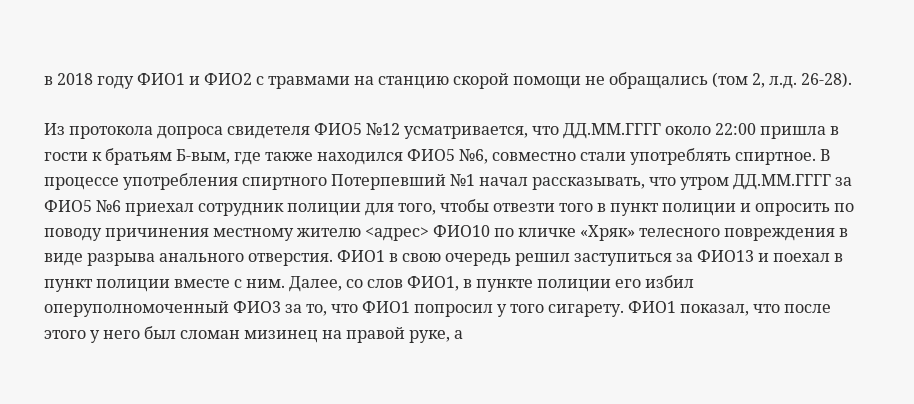в 2018 году ФИО1 и ФИО2 с травмами на станцию скорой помощи не обращались (том 2, л.д. 26-28).

Из протокола допроса свидетеля ФИО5 №12 усматривается, что ДД.ММ.ГГГГ около 22:00 пришла в гости к братьям Б-вым, где также находился ФИО5 №6, совместно стали употреблять спиртное. В процессе употребления спиртного Потерпевший №1 начал рассказывать, что утром ДД.ММ.ГГГГ за ФИО5 №6 приехал сотрудник полиции для того, чтобы отвезти того в пункт полиции и опросить по поводу причинения местному жителю <адрес> ФИО10 по кличке «Хряк» телесного повреждения в виде разрыва анального отверстия. ФИО1 в свою очередь решил заступиться за ФИО13 и поехал в пункт полиции вместе с ним. Далее, со слов ФИО1, в пункте полиции его избил оперуполномоченный ФИО3 за то, что ФИО1 попросил у того сигарету. ФИО1 показал, что после этого у него был сломан мизинец на правой руке, а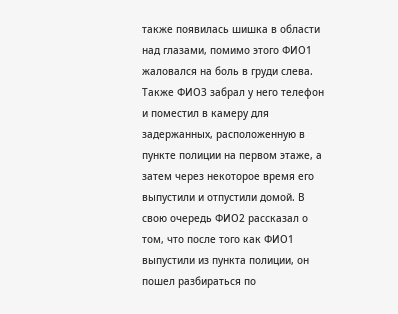также появилась шишка в области над глазами, помимо этого ФИО1 жаловался на боль в груди слева. Также ФИО3 забрал у него телефон и поместил в камеру для задержанных, расположенную в пункте полиции на первом этаже, а затем через некоторое время его выпустили и отпустили домой. В свою очередь ФИО2 рассказал о том, что после того как ФИО1 выпустили из пункта полиции, он пошел разбираться по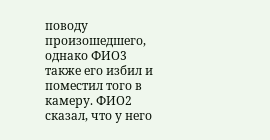поводу произошедшего, однако ФИО3 также его избил и поместил того в камеру. ФИО2 сказал, что у него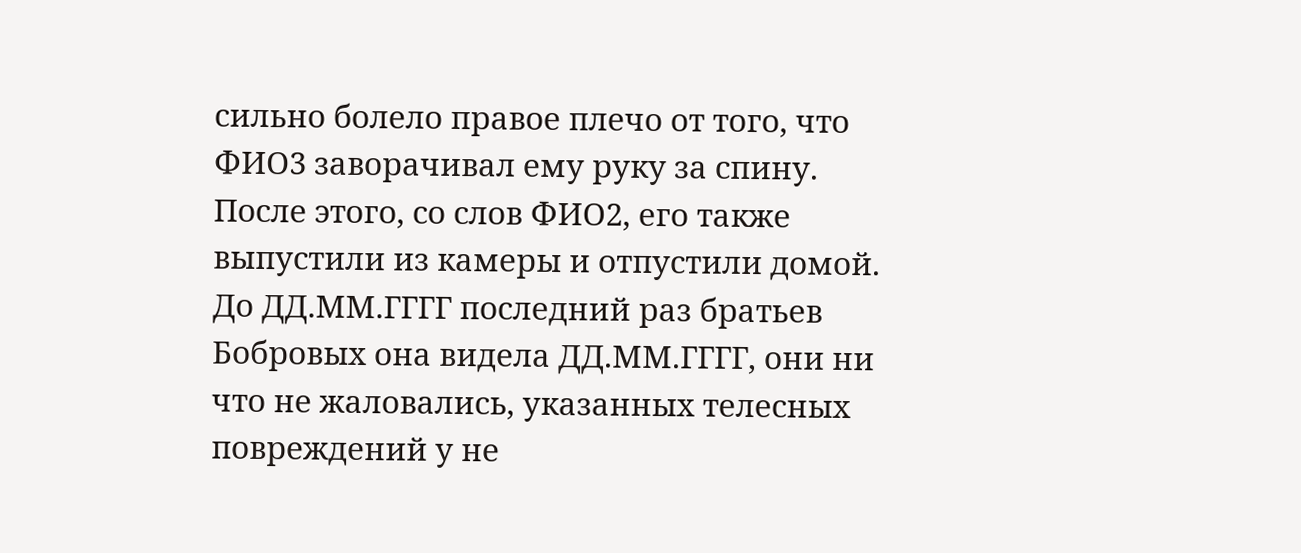сильно болело правое плечо от того, что ФИО3 заворачивал ему руку за спину. После этого, со слов ФИО2, его также выпустили из камеры и отпустили домой. До ДД.ММ.ГГГГ последний раз братьев Бобровых она видела ДД.ММ.ГГГГ, они ни что не жаловались, указанных телесных повреждений у не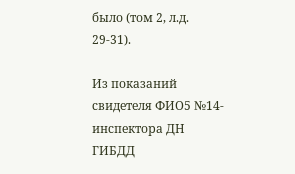было (том 2, л.д. 29-31).

Из показаний свидетеля ФИО5 №14- инспектора ДН ГИБДД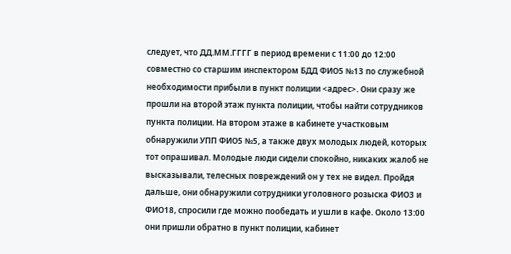следует, что ДД.ММ.ГГГГ в период времени с 11:00 до 12:00 совместно со старшим инспектором БДД ФИО5 №13 по служебной необходимости прибыли в пункт полиции <адрес>. Они сразу же прошли на второй этаж пункта полиции, чтобы найти сотрудников пункта полиции. На втором этаже в кабинете участковым обнаружили УПП ФИО5 №5, а также двух молодых людей, которых тот опрашивал. Молодые люди сидели спокойно, никаких жалоб не высказывали, телесных повреждений он у тех не видел. Пройдя дальше, они обнаружили сотрудники уголовного розыска ФИО3 и ФИО18, спросили где можно пообедать и ушли в кафе. Около 13:00 они пришли обратно в пункт полиции, кабинет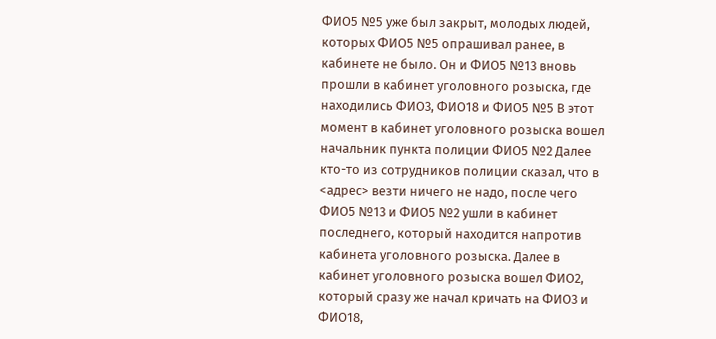ФИО5 №5 уже был закрыт, молодых людей, которых ФИО5 №5 опрашивал ранее, в кабинете не было. Он и ФИО5 №13 вновь прошли в кабинет уголовного розыска, где находились ФИО3, ФИО18 и ФИО5 №5 В этот момент в кабинет уголовного розыска вошел начальник пункта полиции ФИО5 №2 Далее кто-то из сотрудников полиции сказал, что в <адрес> везти ничего не надо, после чего ФИО5 №13 и ФИО5 №2 ушли в кабинет последнего, который находится напротив кабинета уголовного розыска. Далее в кабинет уголовного розыска вошел ФИО2, который сразу же начал кричать на ФИО3 и ФИО18,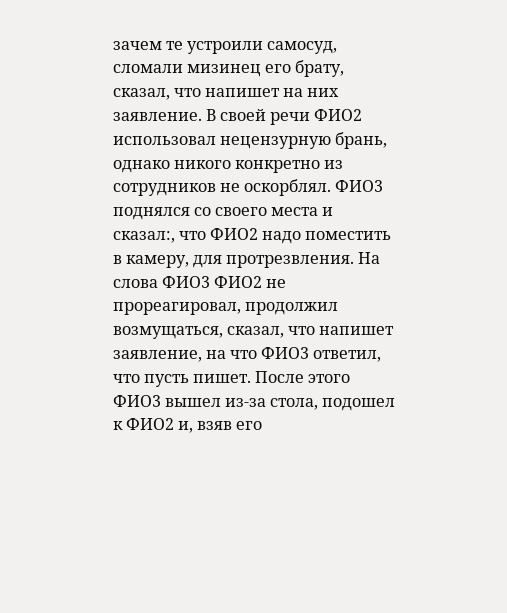зачем те устроили самосуд, сломали мизинец его брату, сказал, что напишет на них заявление. В своей речи ФИО2 использовал нецензурную брань, однако никого конкретно из сотрудников не оскорблял. ФИО3 поднялся со своего места и сказал:, что ФИО2 надо поместить в камеру, для протрезвления. На слова ФИО3 ФИО2 не прореагировал, продолжил возмущаться, сказал, что напишет заявление, на что ФИО3 ответил, что пусть пишет. После этого ФИО3 вышел из-за стола, подошел к ФИО2 и, взяв его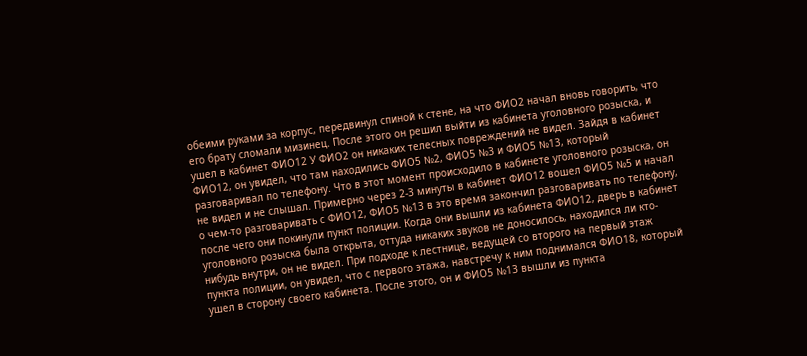обеими руками за корпус, передвинул спиной к стене, на что ФИО2 начал вновь говорить, что его брату сломали мизинец. После этого он решил выйти из кабинета уголовного розыска, и ушел в кабинет ФИО12 У ФИО2 он никаких телесных повреждений не видел. Зайдя в кабинет ФИО12, он увидел, что там находились ФИО5 №2, ФИО5 №3 и ФИО5 №13, который разговаривал по телефону. Что в этот момент происходило в кабинете уголовного розыска, он не видел и не слышал. Примерно через 2-3 минуты в кабинет ФИО12 вошел ФИО5 №5 и начал о чем-то разговаривать с ФИО12, ФИО5 №13 в это время закончил разговаривать по телефону, после чего они покинули пункт полиции. Когда они вышли из кабинета ФИО12, дверь в кабинет уголовного розыска была открыта, оттуда никаких звуков не доносилось, находился ли кто-нибудь внутри, он не видел. При подходе к лестнице, ведущей со второго на первый этаж пункта полиции, он увидел, что с первого этажа, навстречу к ним поднимался ФИО18, который ушел в сторону своего кабинета. После этого, он и ФИО5 №13 вышли из пункта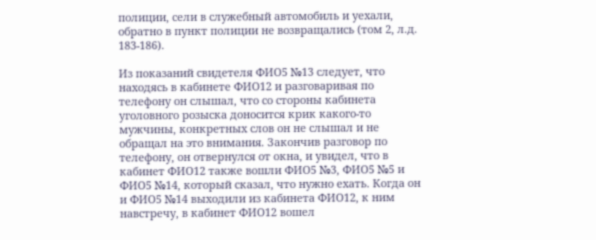полиции, сели в служебный автомобиль и уехали, обратно в пункт полиции не возвращались (том 2, л.д. 183-186).

Из показаний свидетеля ФИО5 №13 следует, что находясь в кабинете ФИО12 и разговаривая по телефону он слышал, что со стороны кабинета уголовного розыска доносится крик какого-то мужчины, конкретных слов он не слышал и не обращал на это внимания. Закончив разговор по телефону, он отвернулся от окна, и увидел, что в кабинет ФИО12 также вошли ФИО5 №3, ФИО5 №5 и ФИО5 №14, который сказал, что нужно ехать. Когда он и ФИО5 №14 выходили из кабинета ФИО12, к ним навстречу, в кабинет ФИО12 вошел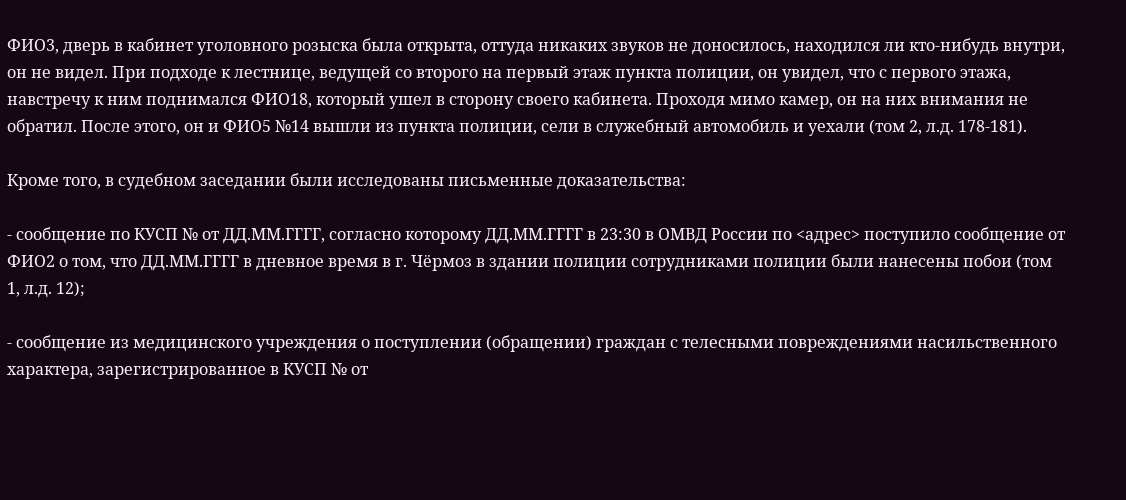ФИО3, дверь в кабинет уголовного розыска была открыта, оттуда никаких звуков не доносилось, находился ли кто-нибудь внутри, он не видел. При подходе к лестнице, ведущей со второго на первый этаж пункта полиции, он увидел, что с первого этажа, навстречу к ним поднимался ФИО18, который ушел в сторону своего кабинета. Проходя мимо камер, он на них внимания не обратил. После этого, он и ФИО5 №14 вышли из пункта полиции, сели в служебный автомобиль и уехали (том 2, л.д. 178-181).

Кроме того, в судебном заседании были исследованы письменные доказательства:

- сообщение по КУСП № от ДД.ММ.ГГГГ, согласно которому ДД.ММ.ГГГГ в 23:30 в ОМВД России по <адрес> поступило сообщение от ФИО2 о том, что ДД.ММ.ГГГГ в дневное время в г. Чёрмоз в здании полиции сотрудниками полиции были нанесены побои (том 1, л.д. 12);

- сообщение из медицинского учреждения о поступлении (обращении) граждан с телесными повреждениями насильственного характера, зарегистрированное в КУСП № от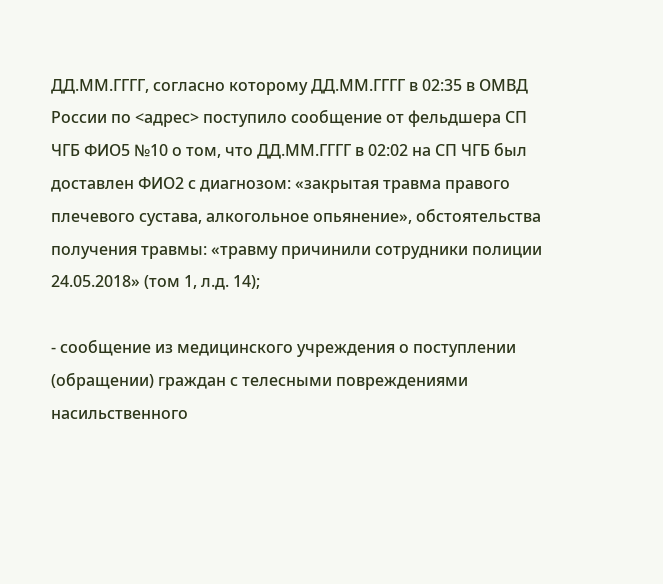ДД.ММ.ГГГГ, согласно которому ДД.ММ.ГГГГ в 02:35 в ОМВД России по <адрес> поступило сообщение от фельдшера СП ЧГБ ФИО5 №10 о том, что ДД.ММ.ГГГГ в 02:02 на СП ЧГБ был доставлен ФИО2 с диагнозом: «закрытая травма правого плечевого сустава, алкогольное опьянение», обстоятельства получения травмы: «травму причинили сотрудники полиции 24.05.2018» (том 1, л.д. 14);

- сообщение из медицинского учреждения о поступлении (обращении) граждан с телесными повреждениями насильственного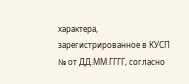характера, зарегистрированное в КУСП № от ДД.ММ.ГГГГ, согласно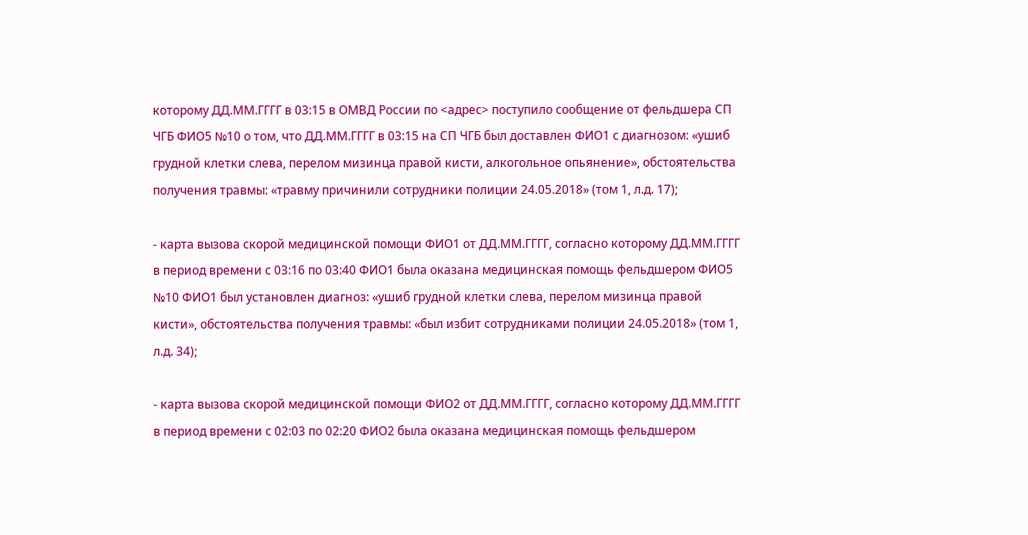которому ДД.ММ.ГГГГ в 03:15 в ОМВД России по <адрес> поступило сообщение от фельдшера СП ЧГБ ФИО5 №10 о том, что ДД.ММ.ГГГГ в 03:15 на СП ЧГБ был доставлен ФИО1 с диагнозом: «ушиб грудной клетки слева, перелом мизинца правой кисти, алкогольное опьянение», обстоятельства получения травмы: «травму причинили сотрудники полиции 24.05.2018» (том 1, л.д. 17);

- карта вызова скорой медицинской помощи ФИО1 от ДД.ММ.ГГГГ, согласно которому ДД.ММ.ГГГГ в период времени с 03:16 по 03:40 ФИО1 была оказана медицинская помощь фельдшером ФИО5 №10 ФИО1 был установлен диагноз: «ушиб грудной клетки слева, перелом мизинца правой кисти», обстоятельства получения травмы: «был избит сотрудниками полиции 24.05.2018» (том 1, л.д. 34);

- карта вызова скорой медицинской помощи ФИО2 от ДД.ММ.ГГГГ, согласно которому ДД.ММ.ГГГГ в период времени с 02:03 по 02:20 ФИО2 была оказана медицинская помощь фельдшером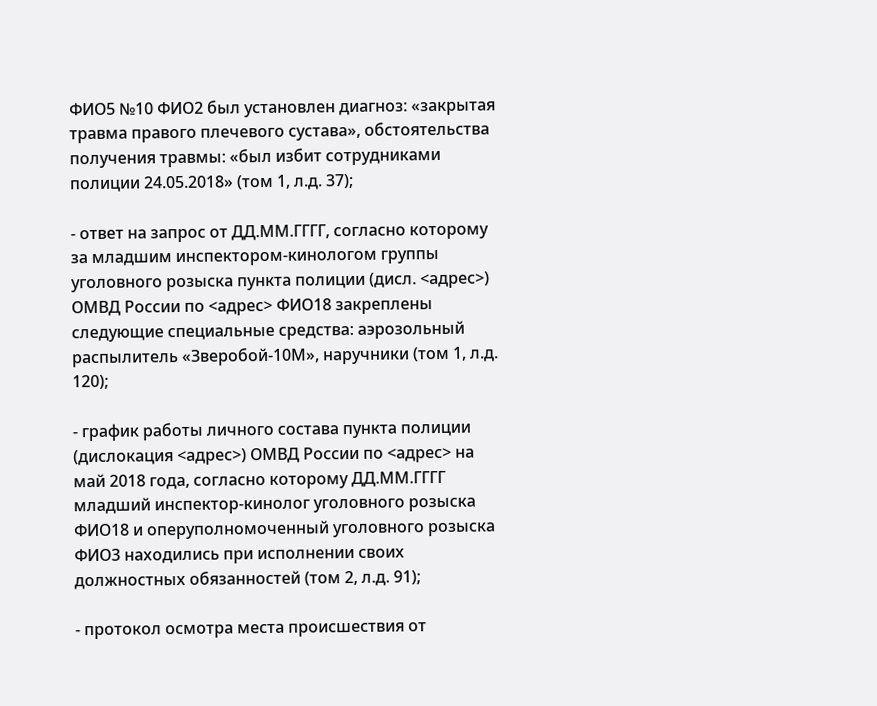ФИО5 №10 ФИО2 был установлен диагноз: «закрытая травма правого плечевого сустава», обстоятельства получения травмы: «был избит сотрудниками полиции 24.05.2018» (том 1, л.д. 37);

- ответ на запрос от ДД.ММ.ГГГГ, согласно которому за младшим инспектором-кинологом группы уголовного розыска пункта полиции (дисл. <адрес>) ОМВД России по <адрес> ФИО18 закреплены следующие специальные средства: аэрозольный распылитель «Зверобой-10М», наручники (том 1, л.д. 120);

- график работы личного состава пункта полиции (дислокация <адрес>) ОМВД России по <адрес> на май 2018 года, согласно которому ДД.ММ.ГГГГ младший инспектор-кинолог уголовного розыска ФИО18 и оперуполномоченный уголовного розыска ФИО3 находились при исполнении своих должностных обязанностей (том 2, л.д. 91);

- протокол осмотра места происшествия от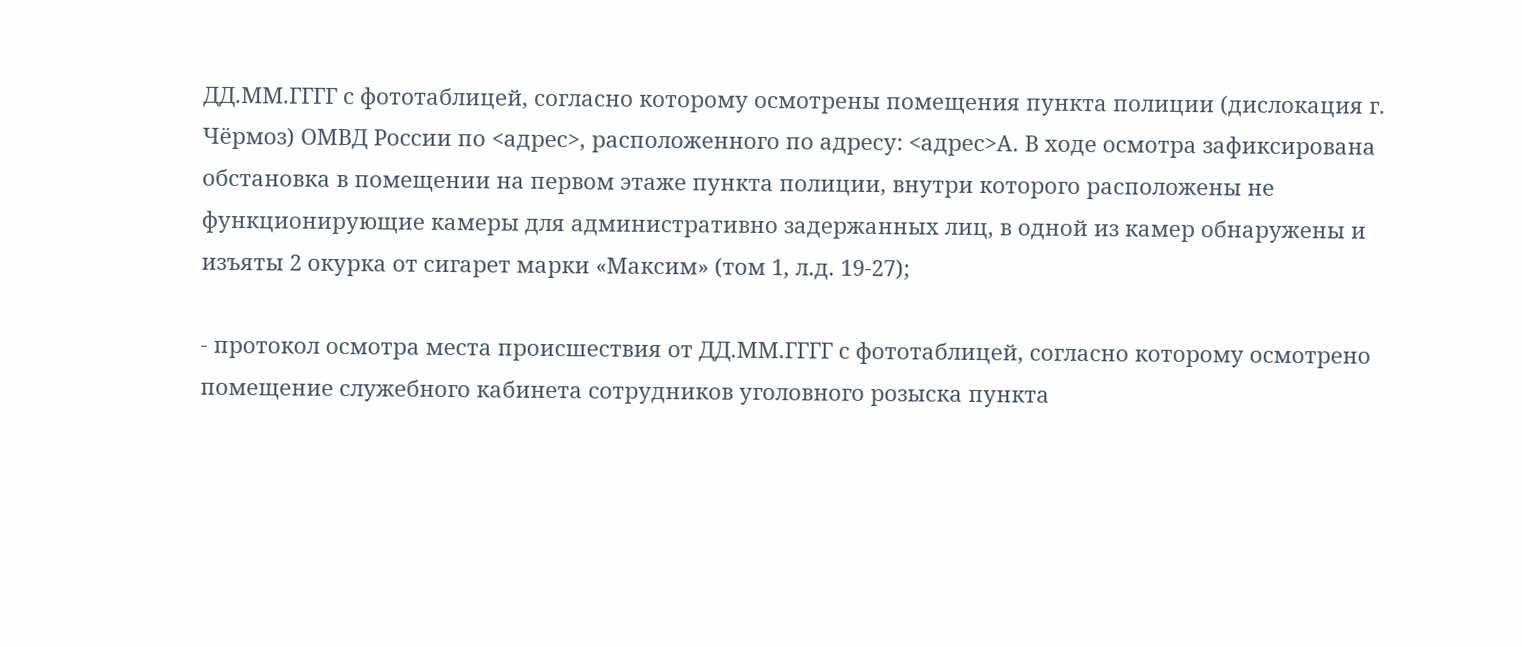ДД.ММ.ГГГГ с фототаблицей, согласно которому осмотрены помещения пункта полиции (дислокация г. Чёрмоз) ОМВД России по <адрес>, расположенного по адресу: <адрес>А. В ходе осмотра зафиксирована обстановка в помещении на первом этаже пункта полиции, внутри которого расположены не функционирующие камеры для административно задержанных лиц, в одной из камер обнаружены и изъяты 2 окурка от сигарет марки «Максим» (том 1, л.д. 19-27);

- протокол осмотра места происшествия от ДД.ММ.ГГГГ с фототаблицей, согласно которому осмотрено помещение служебного кабинета сотрудников уголовного розыска пункта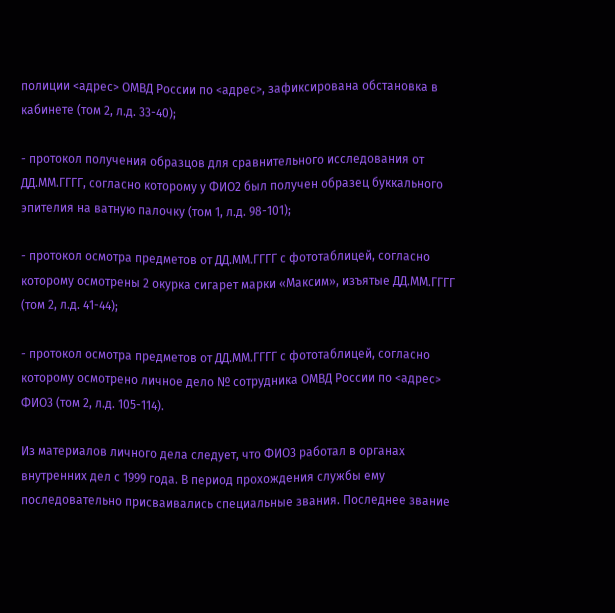полиции <адрес> ОМВД России по <адрес>, зафиксирована обстановка в кабинете (том 2, л.д. 33-40);

- протокол получения образцов для сравнительного исследования от ДД.ММ.ГГГГ, согласно которому у ФИО2 был получен образец буккального эпителия на ватную палочку (том 1, л.д. 98-101);

- протокол осмотра предметов от ДД.ММ.ГГГГ с фототаблицей, согласно которому осмотрены 2 окурка сигарет марки «Максим», изъятые ДД.ММ.ГГГГ (том 2, л.д. 41-44);

- протокол осмотра предметов от ДД.ММ.ГГГГ с фототаблицей, согласно которому осмотрено личное дело № сотрудника ОМВД России по <адрес> ФИО3 (том 2, л.д. 105-114).

Из материалов личного дела следует, что ФИО3 работал в органах внутренних дел с 1999 года. В период прохождения службы ему последовательно присваивались специальные звания. Последнее звание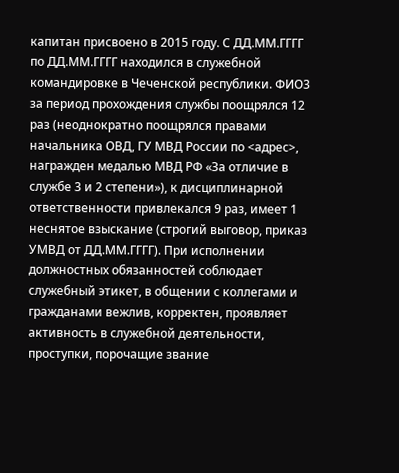капитан присвоено в 2015 году. С ДД.ММ.ГГГГ по ДД.ММ.ГГГГ находился в служебной командировке в Чеченской республики. ФИО3 за период прохождения службы поощрялся 12 раз (неоднократно поощрялся правами начальника ОВД, ГУ МВД России по <адрес>, награжден медалью МВД РФ «За отличие в службе 3 и 2 степени»), к дисциплинарной ответственности привлекался 9 раз, имеет 1 неснятое взыскание (строгий выговор, приказ УМВД от ДД.ММ.ГГГГ). При исполнении должностных обязанностей соблюдает служебный этикет, в общении с коллегами и гражданами вежлив, корректен, проявляет активность в служебной деятельности, проступки, порочащие звание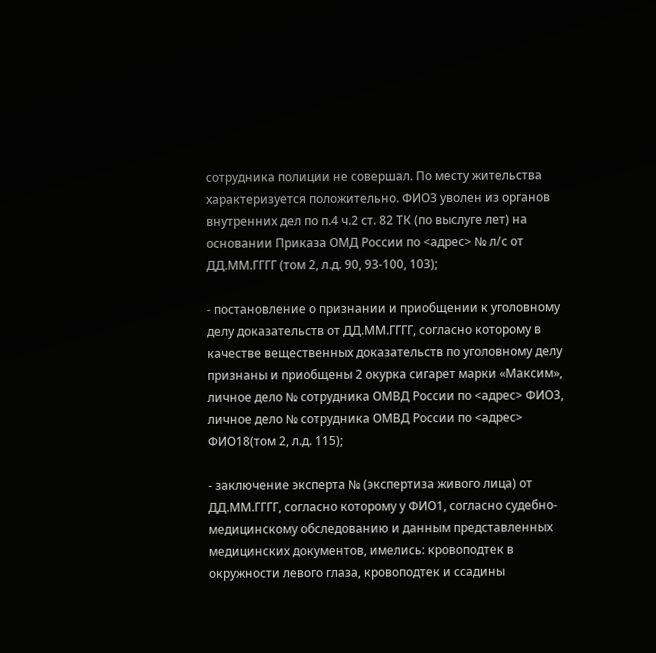сотрудника полиции не совершал. По месту жительства характеризуется положительно. ФИО3 уволен из органов внутренних дел по п.4 ч.2 ст. 82 ТК (по выслуге лет) на основании Приказа ОМД России по <адрес> № л/с от ДД.ММ.ГГГГ (том 2, л.д. 90, 93-100, 103);

- постановление о признании и приобщении к уголовному делу доказательств от ДД.ММ.ГГГГ, согласно которому в качестве вещественных доказательств по уголовному делу признаны и приобщены 2 окурка сигарет марки «Максим», личное дело № сотрудника ОМВД России по <адрес> ФИО3, личное дело № сотрудника ОМВД России по <адрес> ФИО18(том 2, л.д. 115);

- заключение эксперта № (экспертиза живого лица) от ДД.ММ.ГГГГ, согласно которому у ФИО1, согласно судебно-медицинскому обследованию и данным представленных медицинских документов, имелись: кровоподтек в окружности левого глаза, кровоподтек и ссадины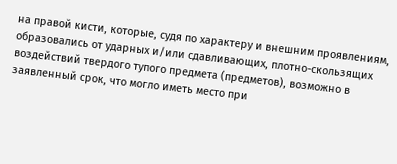на правой кисти, которые, судя по характеру и внешним проявлениям, образовались от ударных и/или сдавливающих, плотно-скользящих воздействий твердого тупого предмета (предметов), возможно в заявленный срок, что могло иметь место при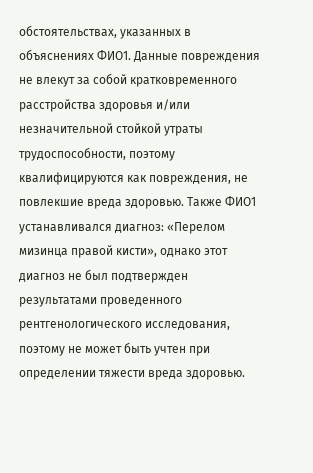обстоятельствах, указанных в объяснениях ФИО1. Данные повреждения не влекут за собой кратковременного расстройства здоровья и/или незначительной стойкой утраты трудоспособности, поэтому квалифицируются как повреждения, не повлекшие вреда здоровью. Также ФИО1 устанавливался диагноз: «Перелом мизинца правой кисти», однако этот диагноз не был подтвержден результатами проведенного рентгенологического исследования, поэтому не может быть учтен при определении тяжести вреда здоровью.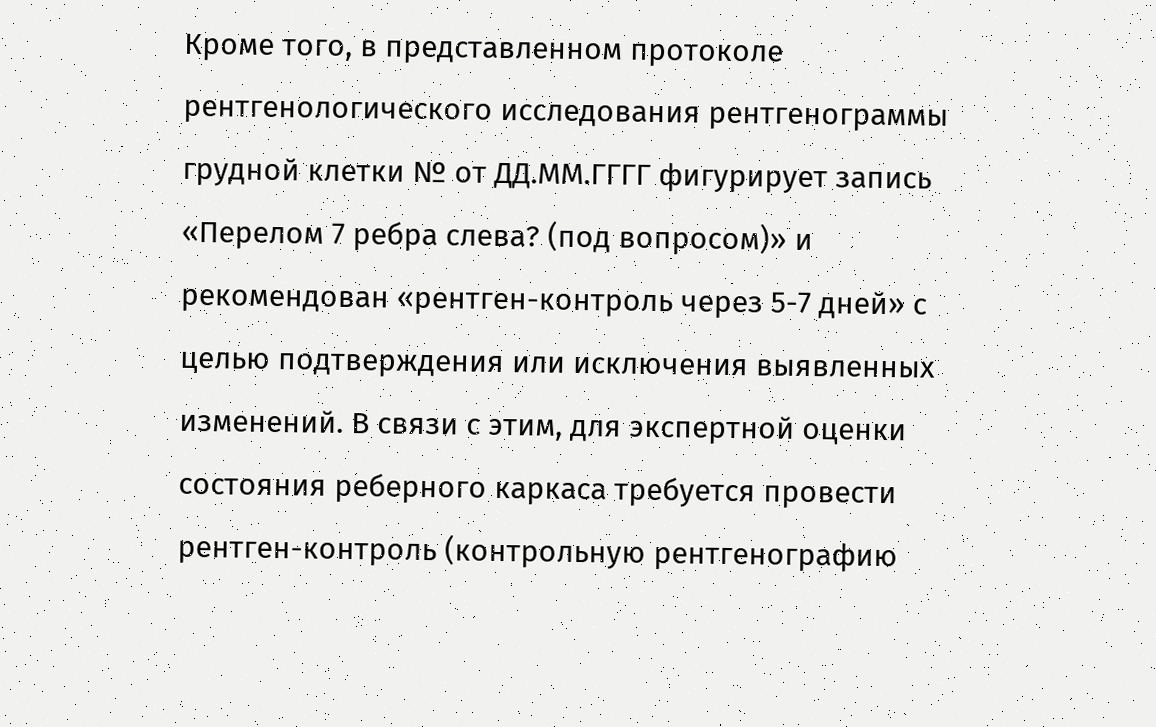Кроме того, в представленном протоколе рентгенологического исследования рентгенограммы грудной клетки № от ДД.ММ.ГГГГ фигурирует запись «Перелом 7 ребра слева? (под вопросом)» и рекомендован «рентген-контроль через 5-7 дней» с целью подтверждения или исключения выявленных изменений. В связи с этим, для экспертной оценки состояния реберного каркаса требуется провести рентген-контроль (контрольную рентгенографию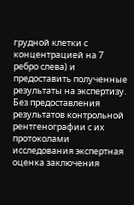грудной клетки с концентрацией на 7 ребро слева) и предоставить полученные результаты на экспертизу. Без предоставления результатов контрольной рентгенографии с их протоколами исследования экспертная оценка заключения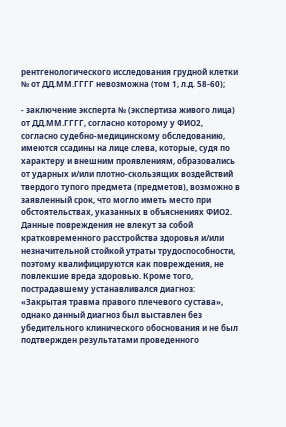рентгенологического исследования грудной клетки № от ДД.ММ.ГГГГ невозможна (том 1, л.д. 58-60);

- заключение эксперта № (экспертиза живого лица) от ДД.ММ.ГГГГ, согласно которому у ФИО2, согласно судебно-медицинскому обследованию, имеются ссадины на лице слева, которые, судя по характеру и внешним проявлениям, образовались от ударных и/или плотно-скользящих воздействий твердого тупого предмета (предметов), возможно в заявленный срок, что могло иметь место при обстоятельствах, указанных в объяснениях ФИО2. Данные повреждения не влекут за собой кратковременного расстройства здоровья и/или незначительной стойкой утраты трудоспособности, поэтому квалифицируются как повреждения, не повлекшие вреда здоровью. Кроме того, пострадавшему устанавливался диагноз: «Закрытая травма правого плечевого сустава», однако данный диагноз был выставлен без убедительного клинического обоснования и не был подтвержден результатами проведенного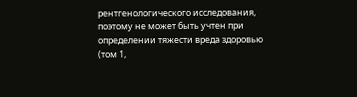рентгенологического исследования, поэтому не может быть учтен при определении тяжести вреда здоровью (том 1,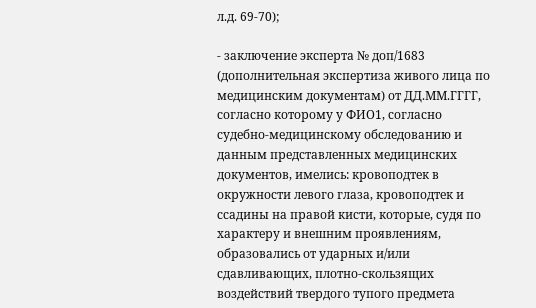л.д. 69-70);

- заключение эксперта № доп/1683 (дополнительная экспертиза живого лица по медицинским документам) от ДД.ММ.ГГГГ, согласно которому у ФИО1, согласно судебно-медицинскому обследованию и данным представленных медицинских документов, имелись: кровоподтек в окружности левого глаза, кровоподтек и ссадины на правой кисти, которые, судя по характеру и внешним проявлениям, образовались от ударных и/или сдавливающих, плотно-скользящих воздействий твердого тупого предмета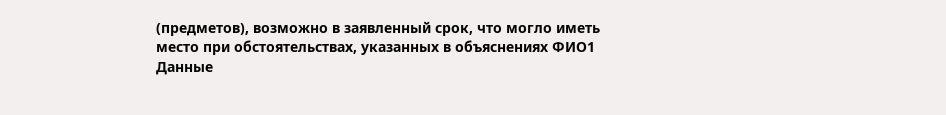(предметов), возможно в заявленный срок, что могло иметь место при обстоятельствах, указанных в объяснениях ФИО1 Данные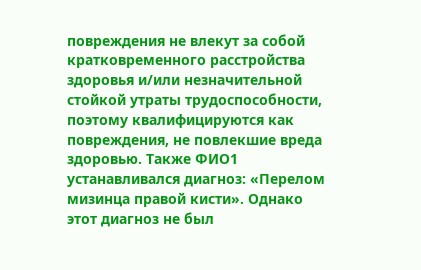повреждения не влекут за собой кратковременного расстройства здоровья и/или незначительной стойкой утраты трудоспособности, поэтому квалифицируются как повреждения, не повлекшие вреда здоровью. Также ФИО1 устанавливался диагноз: «Перелом мизинца правой кисти». Однако этот диагноз не был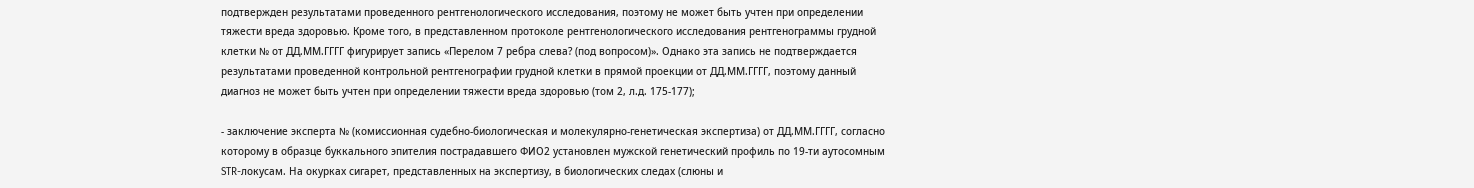подтвержден результатами проведенного рентгенологического исследования, поэтому не может быть учтен при определении тяжести вреда здоровью. Кроме того, в представленном протоколе рентгенологического исследования рентгенограммы грудной клетки № от ДД.ММ.ГГГГ фигурирует запись «Перелом 7 ребра слева? (под вопросом)». Однако эта запись не подтверждается результатами проведенной контрольной рентгенографии грудной клетки в прямой проекции от ДД.ММ.ГГГГ, поэтому данный диагноз не может быть учтен при определении тяжести вреда здоровью (том 2, л.д. 175-177);

- заключение эксперта № (комиссионная судебно-биологическая и молекулярно-генетическая экспертиза) от ДД.ММ.ГГГГ, согласно которому в образце буккального эпителия пострадавшего ФИО2 установлен мужской генетический профиль по 19-ти аутосомным STR-локусам. На окурках сигарет, представленных на экспертизу, в биологических следах (слюны и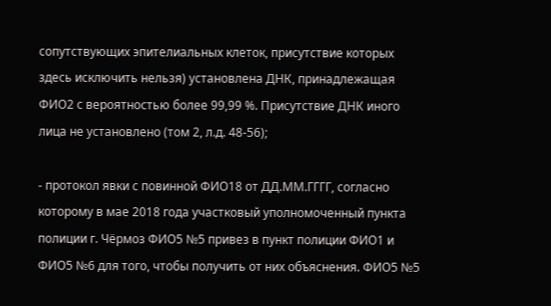сопутствующих эпителиальных клеток, присутствие которых здесь исключить нельзя) установлена ДНК, принадлежащая ФИО2 с вероятностью более 99,99 %. Присутствие ДНК иного лица не установлено (том 2, л.д. 48-56);

- протокол явки с повинной ФИО18 от ДД.ММ.ГГГГ, согласно которому в мае 2018 года участковый уполномоченный пункта полиции г. Чёрмоз ФИО5 №5 привез в пункт полиции ФИО1 и ФИО5 №6 для того, чтобы получить от них объяснения. ФИО5 №5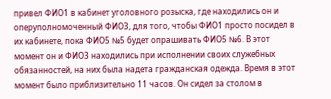привел ФИО1 в кабинет уголовного розыска, где находились он и оперуполномоченный ФИО3, для того, чтобы ФИО1 просто посидел в их кабинете, пока ФИО5 №5 будет опрашивать ФИО5 №6. В этот момент он и ФИО3 находились при исполнении своих служебных обязанностей, на них была надета гражданская одежда. Время в этот момент было приблизительно 11 часов. Он сидел за столом в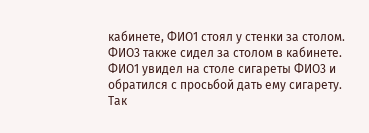кабинете, ФИО1 стоял у стенки за столом. ФИО3 также сидел за столом в кабинете. ФИО1 увидел на столе сигареты ФИО3 и обратился с просьбой дать ему сигарету. Так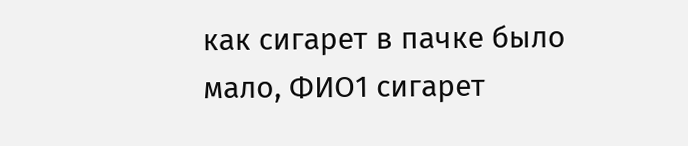как сигарет в пачке было мало, ФИО1 сигарет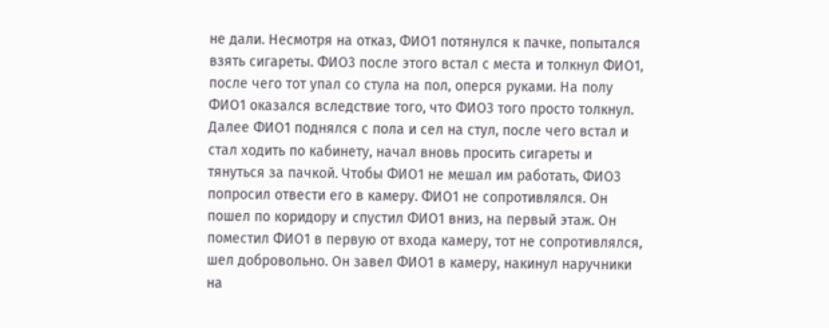не дали. Несмотря на отказ, ФИО1 потянулся к пачке, попытался взять сигареты. ФИО3 после этого встал с места и толкнул ФИО1, после чего тот упал со стула на пол, оперся руками. На полу ФИО1 оказался вследствие того, что ФИО3 того просто толкнул. Далее ФИО1 поднялся с пола и сел на стул, после чего встал и стал ходить по кабинету, начал вновь просить сигареты и тянуться за пачкой. Чтобы ФИО1 не мешал им работать, ФИО3 попросил отвести его в камеру. ФИО1 не сопротивлялся. Он пошел по коридору и спустил ФИО1 вниз, на первый этаж. Он поместил ФИО1 в первую от входа камеру, тот не сопротивлялся, шел добровольно. Он завел ФИО1 в камеру, накинул наручники на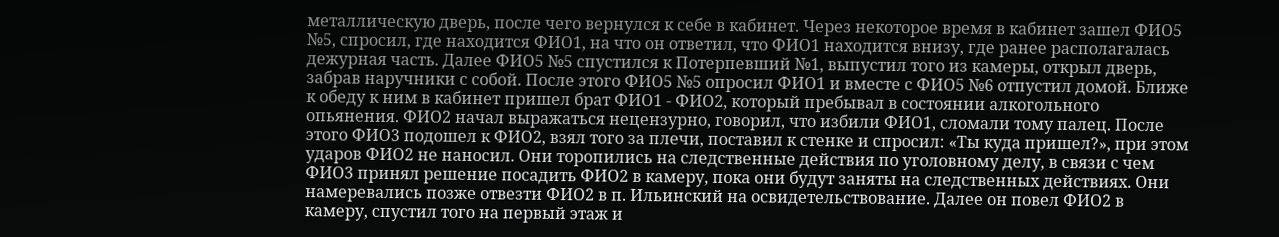металлическую дверь, после чего вернулся к себе в кабинет. Через некоторое время в кабинет зашел ФИО5 №5, спросил, где находится ФИО1, на что он ответил, что ФИО1 находится внизу, где ранее располагалась дежурная часть. Далее ФИО5 №5 спустился к Потерпевший №1, выпустил того из камеры, открыл дверь, забрав наручники с собой. После этого ФИО5 №5 опросил ФИО1 и вместе с ФИО5 №6 отпустил домой. Ближе к обеду к ним в кабинет пришел брат ФИО1 - ФИО2, который пребывал в состоянии алкогольного опьянения. ФИО2 начал выражаться нецензурно, говорил, что избили ФИО1, сломали тому палец. После этого ФИО3 подошел к ФИО2, взял того за плечи, поставил к стенке и спросил: «Ты куда пришел?», при этом ударов ФИО2 не наносил. Они торопились на следственные действия по уголовному делу, в связи с чем ФИО3 принял решение посадить ФИО2 в камеру, пока они будут заняты на следственных действиях. Они намеревались позже отвезти ФИО2 в п. Ильинский на освидетельствование. Далее он повел ФИО2 в камеру, спустил того на первый этаж и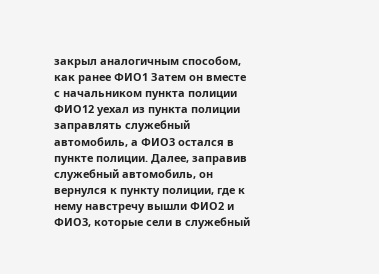закрыл аналогичным способом, как ранее ФИО1 Затем он вместе с начальником пункта полиции ФИО12 уехал из пункта полиции заправлять служебный автомобиль, а ФИО3 остался в пункте полиции. Далее, заправив служебный автомобиль, он вернулся к пункту полиции, где к нему навстречу вышли ФИО2 и ФИО3, которые сели в служебный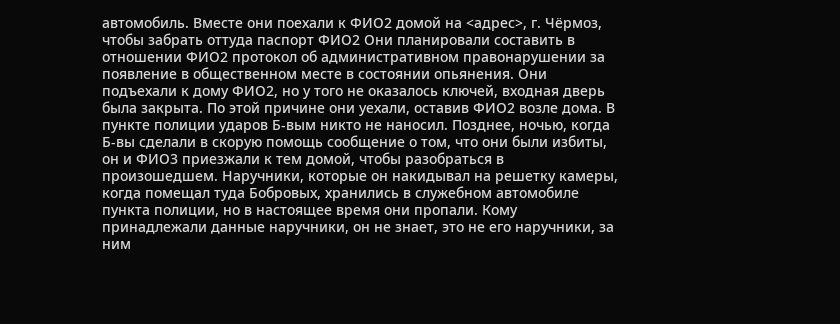автомобиль. Вместе они поехали к ФИО2 домой на <адрес>, г. Чёрмоз, чтобы забрать оттуда паспорт ФИО2 Они планировали составить в отношении ФИО2 протокол об административном правонарушении за появление в общественном месте в состоянии опьянения. Они подъехали к дому ФИО2, но у того не оказалось ключей, входная дверь была закрыта. По этой причине они уехали, оставив ФИО2 возле дома. В пункте полиции ударов Б-вым никто не наносил. Позднее, ночью, когда Б-вы сделали в скорую помощь сообщение о том, что они были избиты, он и ФИО3 приезжали к тем домой, чтобы разобраться в произошедшем. Наручники, которые он накидывал на решетку камеры, когда помещал туда Бобровых, хранились в служебном автомобиле пункта полиции, но в настоящее время они пропали. Кому принадлежали данные наручники, он не знает, это не его наручники, за ним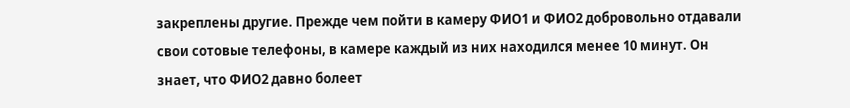закреплены другие. Прежде чем пойти в камеру ФИО1 и ФИО2 добровольно отдавали свои сотовые телефоны, в камере каждый из них находился менее 10 минут. Он знает, что ФИО2 давно болеет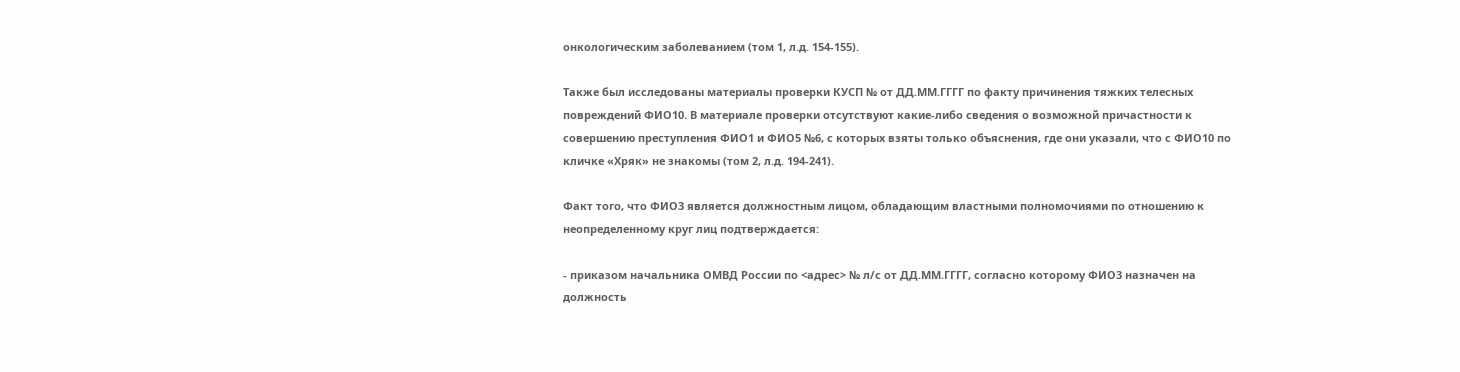онкологическим заболеванием (том 1, л.д. 154-155).

Также был исследованы материалы проверки КУСП № от ДД.ММ.ГГГГ по факту причинения тяжких телесных повреждений ФИО10. В материале проверки отсутствуют какие-либо сведения о возможной причастности к совершению преступления ФИО1 и ФИО5 №6, с которых взяты только объяснения, где они указали, что с ФИО10 по кличке «Хряк» не знакомы (том 2, л.д. 194-241).

Факт того, что ФИО3 является должностным лицом, обладающим властными полномочиями по отношению к неопределенному круг лиц подтверждается:

- приказом начальника ОМВД России по <адрес> № л/с от ДД.ММ.ГГГГ, согласно которому ФИО3 назначен на должность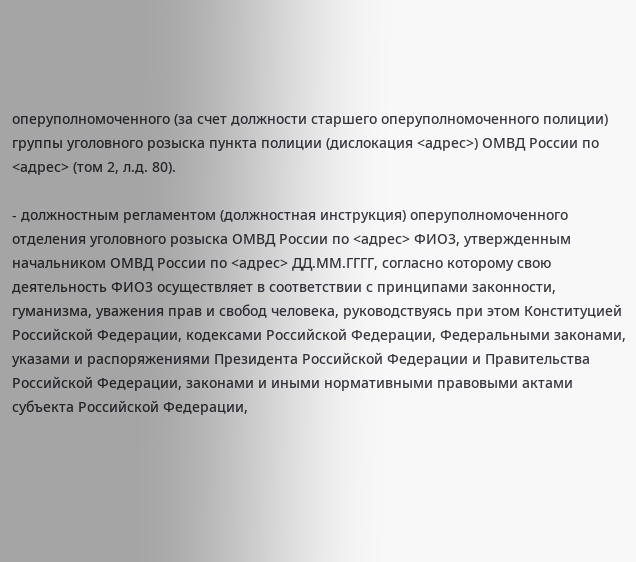оперуполномоченного (за счет должности старшего оперуполномоченного полиции) группы уголовного розыска пункта полиции (дислокация <адрес>) ОМВД России по <адрес> (том 2, л.д. 80).

- должностным регламентом (должностная инструкция) оперуполномоченного отделения уголовного розыска ОМВД России по <адрес> ФИО3, утвержденным начальником ОМВД России по <адрес> ДД.ММ.ГГГГ, согласно которому свою деятельность ФИО3 осуществляет в соответствии с принципами законности, гуманизма, уважения прав и свобод человека, руководствуясь при этом Конституцией Российской Федерации, кодексами Российской Федерации, Федеральными законами, указами и распоряжениями Президента Российской Федерации и Правительства Российской Федерации, законами и иными нормативными правовыми актами субъекта Российской Федерации,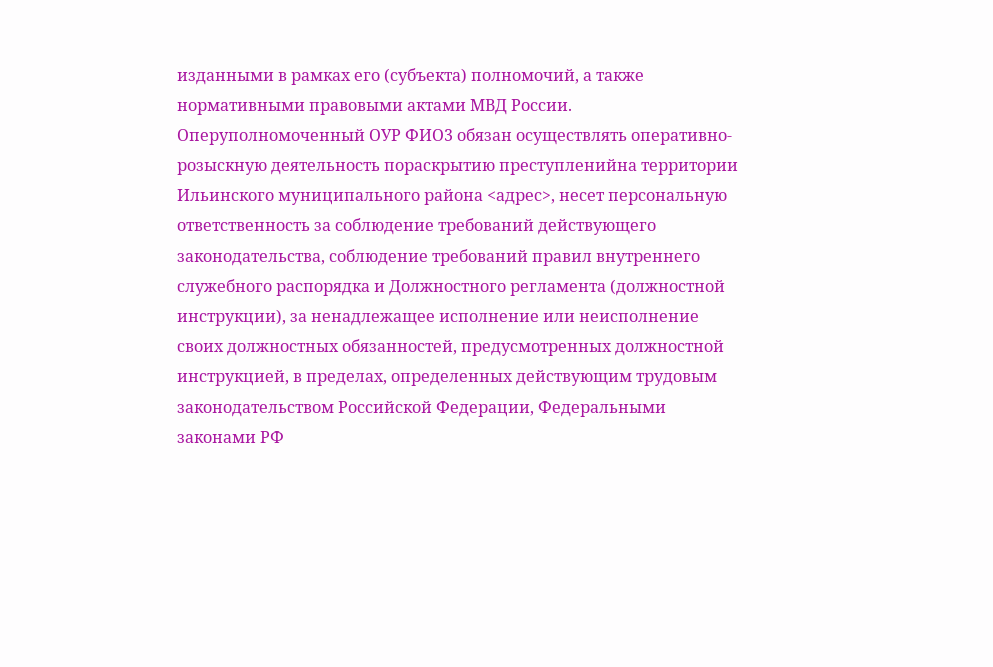изданными в рамках его (субъекта) полномочий, а также нормативными правовыми актами МВД России. Оперуполномоченный ОУР ФИО3 обязан осуществлять оперативно-розыскную деятельность пораскрытию преступленийна территории Ильинского муниципального района <адрес>, несет персональную ответственность за соблюдение требований действующего законодательства, соблюдение требований правил внутреннего служебного распорядка и Должностного регламента (должностной инструкции), за ненадлежащее исполнение или неисполнение своих должностных обязанностей, предусмотренных должностной инструкцией, в пределах, определенных действующим трудовым законодательством Российской Федерации, Федеральными законами РФ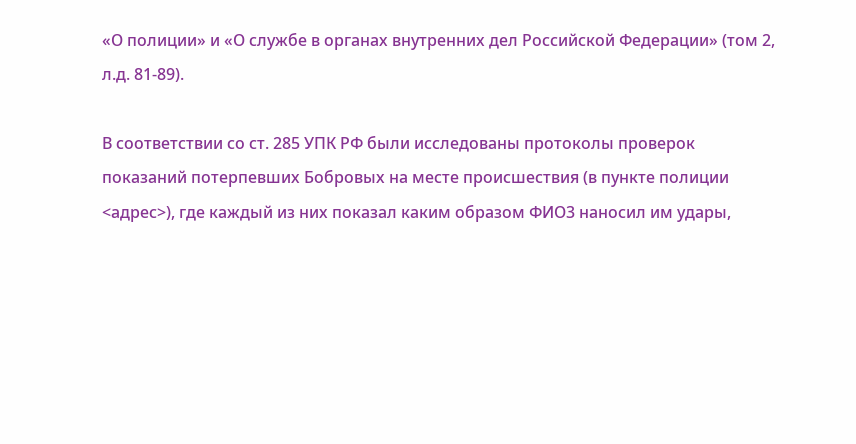«О полиции» и «О службе в органах внутренних дел Российской Федерации» (том 2, л.д. 81-89).

В соответствии со ст. 285 УПК РФ были исследованы протоколы проверок показаний потерпевших Бобровых на месте происшествия (в пункте полиции <адрес>), где каждый из них показал каким образом ФИО3 наносил им удары,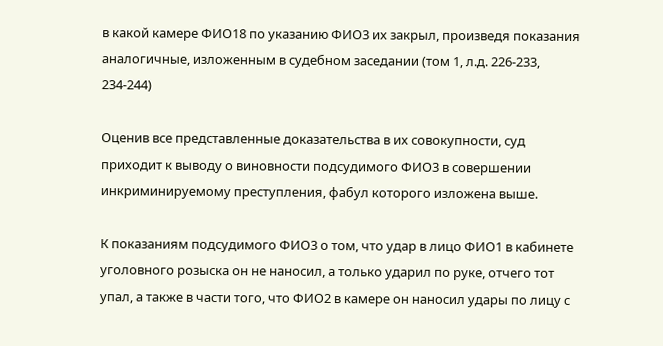в какой камере ФИО18 по указанию ФИО3 их закрыл, произведя показания аналогичные, изложенным в судебном заседании (том 1, л.д. 226-233, 234-244)

Оценив все представленные доказательства в их совокупности, суд приходит к выводу о виновности подсудимого ФИО3 в совершении инкриминируемому преступления, фабул которого изложена выше.

К показаниям подсудимого ФИО3 о том, что удар в лицо ФИО1 в кабинете уголовного розыска он не наносил, а только ударил по руке, отчего тот упал, а также в части того, что ФИО2 в камере он наносил удары по лицу с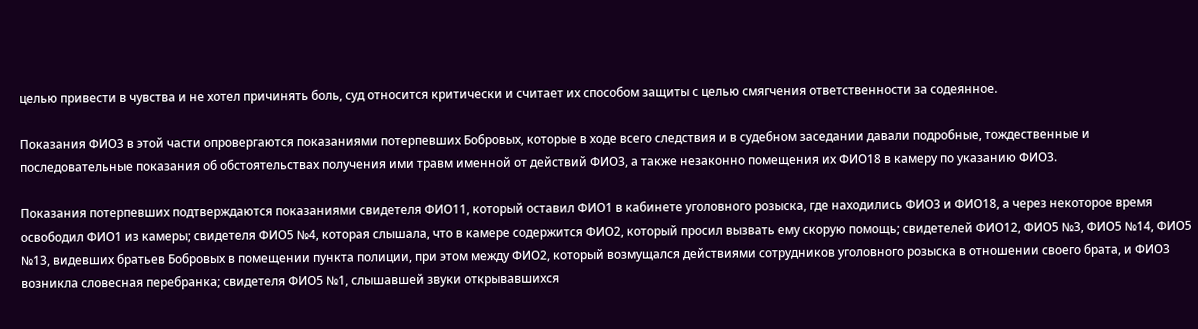целью привести в чувства и не хотел причинять боль, суд относится критически и считает их способом защиты с целью смягчения ответственности за содеянное.

Показания ФИО3 в этой части опровергаются показаниями потерпевших Бобровых, которые в ходе всего следствия и в судебном заседании давали подробные, тождественные и последовательные показания об обстоятельствах получения ими травм именной от действий ФИО3, а также незаконно помещения их ФИО18 в камеру по указанию ФИО3.

Показания потерпевших подтверждаются показаниями свидетеля ФИО11, который оставил ФИО1 в кабинете уголовного розыска, где находились ФИО3 и ФИО18, а через некоторое время освободил ФИО1 из камеры; свидетеля ФИО5 №4, которая слышала, что в камере содержится ФИО2, который просил вызвать ему скорую помощь; свидетелей ФИО12, ФИО5 №3, ФИО5 №14, ФИО5 №13, видевших братьев Бобровых в помещении пункта полиции, при этом между ФИО2, который возмущался действиями сотрудников уголовного розыска в отношении своего брата, и ФИО3 возникла словесная перебранка; свидетеля ФИО5 №1, слышавшей звуки открывавшихся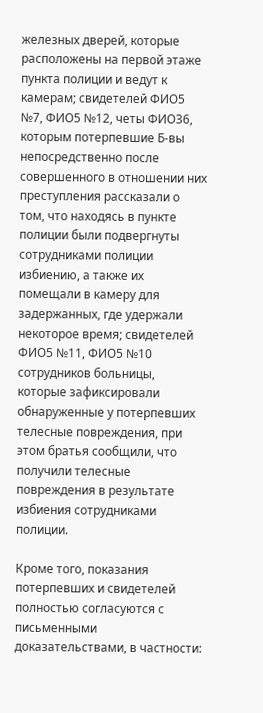железных дверей, которые расположены на первой этаже пункта полиции и ведут к камерам; свидетелей ФИО5 №7, ФИО5 №12, четы ФИО36, которым потерпевшие Б-вы непосредственно после совершенного в отношении них преступления рассказали о том, что находясь в пункте полиции были подвергнуты сотрудниками полиции избиению, а также их помещали в камеру для задержанных, где удержали некоторое время; свидетелей ФИО5 №11, ФИО5 №10 сотрудников больницы, которые зафиксировали обнаруженные у потерпевших телесные повреждения, при этом братья сообщили, что получили телесные повреждения в результате избиения сотрудниками полиции.

Кроме того, показания потерпевших и свидетелей полностью согласуются с письменными доказательствами, в частности: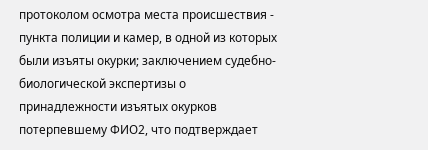протоколом осмотра места происшествия - пункта полиции и камер, в одной из которых были изъяты окурки; заключением судебно-биологической экспертизы о принадлежности изъятых окурков потерпевшему ФИО2, что подтверждает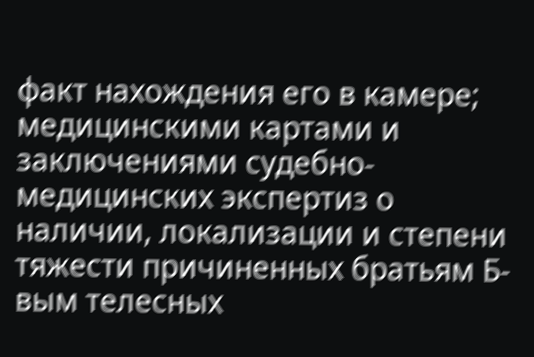факт нахождения его в камере; медицинскими картами и заключениями судебно-медицинских экспертиз о наличии, локализации и степени тяжести причиненных братьям Б-вым телесных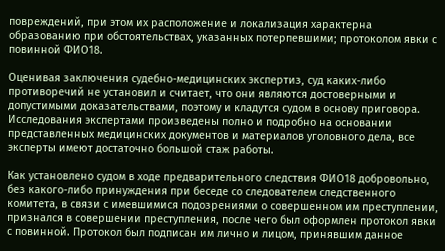повреждений, при этом их расположение и локализация характерна образованию при обстоятельствах, указанных потерпевшими; протоколом явки с повинной ФИО18.

Оценивая заключения судебно-медицинских экспертиз, суд каких-либо противоречий не установил и считает, что они являются достоверными и допустимыми доказательствами, поэтому и кладутся судом в основу приговора. Исследования экспертами произведены полно и подробно на основании представленных медицинских документов и материалов уголовного дела, все эксперты имеют достаточно большой стаж работы.

Как установлено судом в ходе предварительного следствия ФИО18 добровольно, без какого-либо принуждения при беседе со следователем следственного комитета, в связи с имевшимися подозрениями о совершенном им преступлении, признался в совершении преступления, после чего был оформлен протокол явки с повинной. Протокол был подписан им лично и лицом, принявшим данное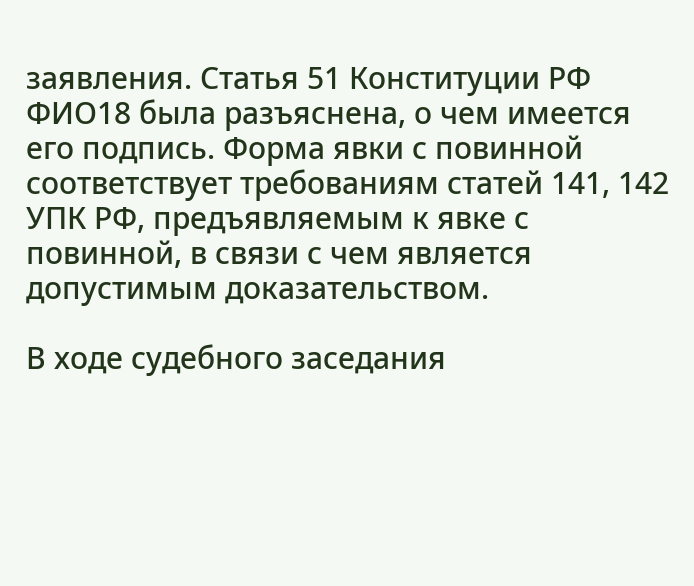заявления. Статья 51 Конституции РФ ФИО18 была разъяснена, о чем имеется его подпись. Форма явки с повинной соответствует требованиям статей 141, 142 УПК РФ, предъявляемым к явке с повинной, в связи с чем является допустимым доказательством.

В ходе судебного заседания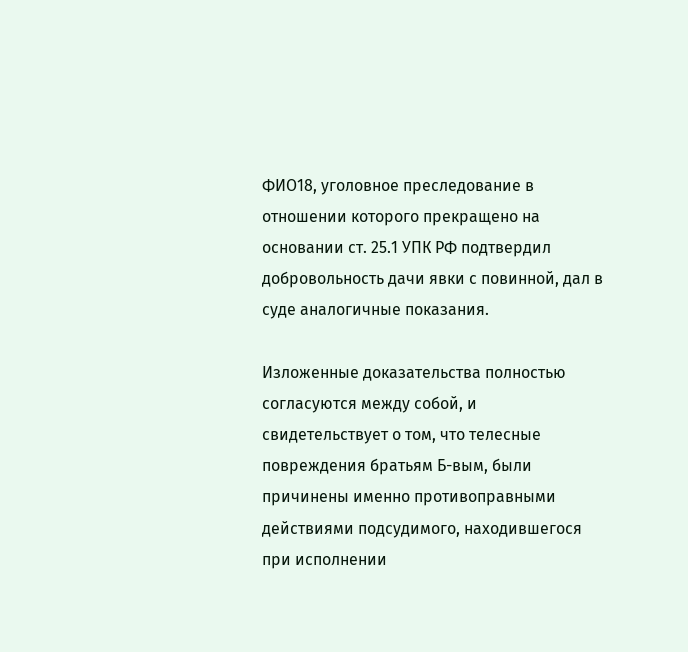ФИО18, уголовное преследование в отношении которого прекращено на основании ст. 25.1 УПК РФ подтвердил добровольность дачи явки с повинной, дал в суде аналогичные показания.

Изложенные доказательства полностью согласуются между собой, и свидетельствует о том, что телесные повреждения братьям Б-вым, были причинены именно противоправными действиями подсудимого, находившегося при исполнении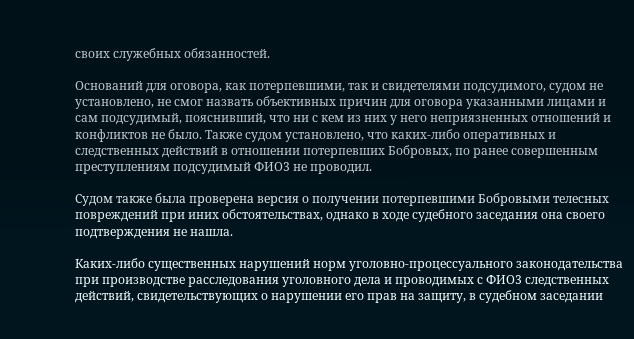своих служебных обязанностей.

Оснований для оговора, как потерпевшими, так и свидетелями подсудимого, судом не установлено, не смог назвать объективных причин для оговора указанными лицами и сам подсудимый, пояснивший, что ни с кем из них у него неприязненных отношений и конфликтов не было. Также судом установлено, что каких-либо оперативных и следственных действий в отношении потерпевших Бобровых, по ранее совершенным преступлениям подсудимый ФИО3 не проводил.

Судом также была проверена версия о получении потерпевшими Бобровыми телесных повреждений при иних обстоятельствах, однако в ходе судебного заседания она своего подтверждения не нашла.

Каких-либо существенных нарушений норм уголовно-процессуального законодательства при производстве расследования уголовного дела и проводимых с ФИО3 следственных действий, свидетельствующих о нарушении его прав на защиту, в судебном заседании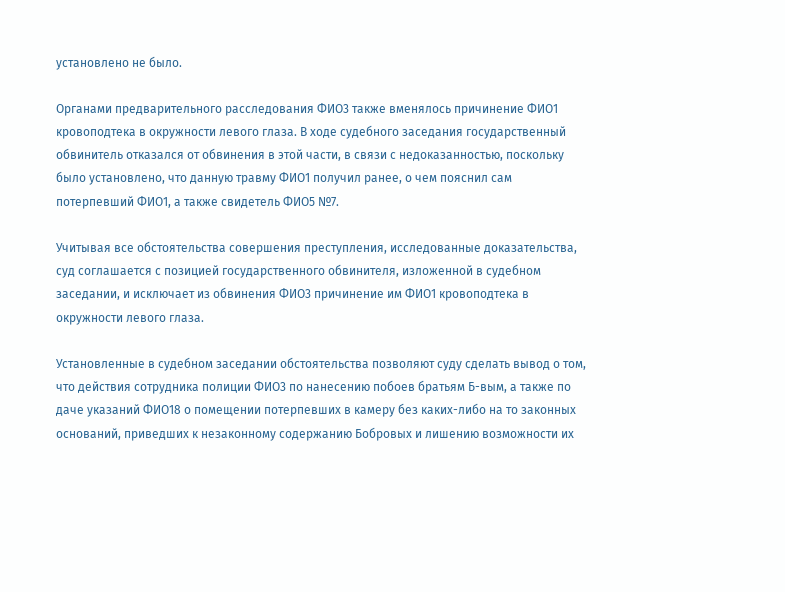установлено не было.

Органами предварительного расследования ФИО3 также вменялось причинение ФИО1 кровоподтека в окружности левого глаза. В ходе судебного заседания государственный обвинитель отказался от обвинения в этой части, в связи с недоказанностью, поскольку было установлено, что данную травму ФИО1 получил ранее, о чем пояснил сам потерпевший ФИО1, а также свидетель ФИО5 №7.

Учитывая все обстоятельства совершения преступления, исследованные доказательства, суд соглашается с позицией государственного обвинителя, изложенной в судебном заседании, и исключает из обвинения ФИО3 причинение им ФИО1 кровоподтека в окружности левого глаза.

Установленные в судебном заседании обстоятельства позволяют суду сделать вывод о том, что действия сотрудника полиции ФИО3 по нанесению побоев братьям Б-вым, а также по даче указаний ФИО18 о помещении потерпевших в камеру без каких-либо на то законных оснований, приведших к незаконному содержанию Бобровых и лишению возможности их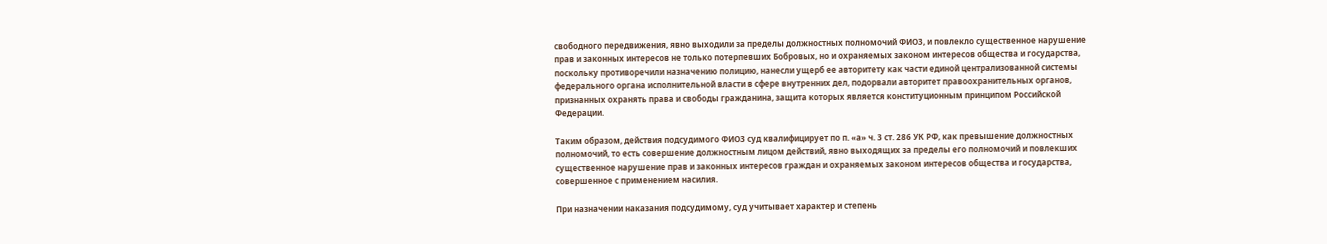свободного передвижения, явно выходили за пределы должностных полномочий ФИО3, и повлекло существенное нарушение прав и законных интересов не только потерпевших Бобровых, но и охраняемых законом интересов общества и государства, поскольку противоречили назначению полицию, нанесли ущерб ее авторитету как части единой централизованной системы федерального органа исполнительной власти в сфере внутренних дел, подорвали авторитет правоохранительных органов, признанных охранять права и свободы гражданина, защита которых является конституционным принципом Российской Федерации.

Таким образом, действия подсудимого ФИО3 суд квалифицирует по п. «а» ч. 3 ст. 286 УК РФ, как превышение должностных полномочий, то есть совершение должностным лицом действий, явно выходящих за пределы его полномочий и повлекших существенное нарушение прав и законных интересов граждан и охраняемых законом интересов общества и государства, совершенное с применением насилия.

При назначении наказания подсудимому, суд учитывает характер и степень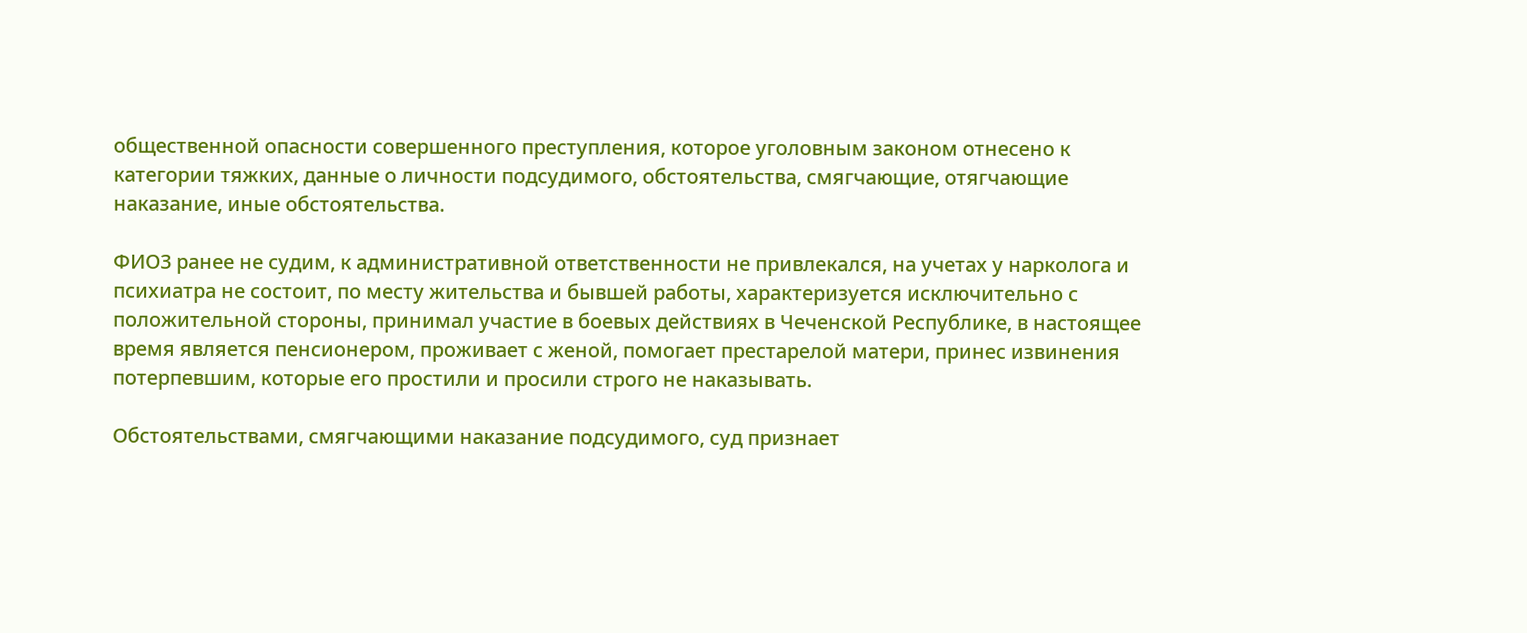общественной опасности совершенного преступления, которое уголовным законом отнесено к категории тяжких, данные о личности подсудимого, обстоятельства, смягчающие, отягчающие наказание, иные обстоятельства.

ФИО3 ранее не судим, к административной ответственности не привлекался, на учетах у нарколога и психиатра не состоит, по месту жительства и бывшей работы, характеризуется исключительно с положительной стороны, принимал участие в боевых действиях в Чеченской Республике, в настоящее время является пенсионером, проживает с женой, помогает престарелой матери, принес извинения потерпевшим, которые его простили и просили строго не наказывать.

Обстоятельствами, смягчающими наказание подсудимого, суд признает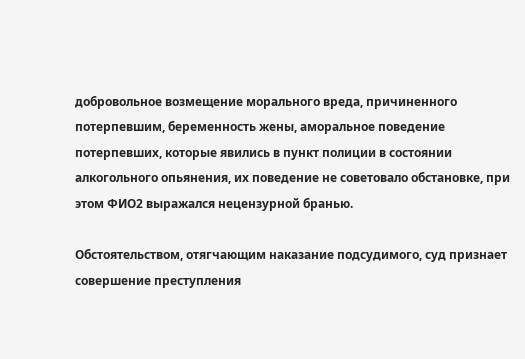добровольное возмещение морального вреда, причиненного потерпевшим, беременность жены, аморальное поведение потерпевших, которые явились в пункт полиции в состоянии алкогольного опьянения, их поведение не советовало обстановке, при этом ФИО2 выражался нецензурной бранью.

Обстоятельством, отягчающим наказание подсудимого, суд признает совершение преступления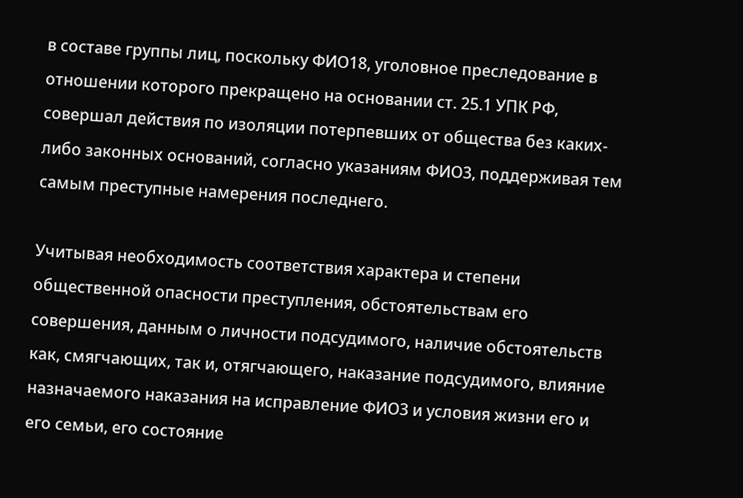в составе группы лиц, поскольку ФИО18, уголовное преследование в отношении которого прекращено на основании ст. 25.1 УПК РФ, совершал действия по изоляции потерпевших от общества без каких-либо законных оснований, согласно указаниям ФИО3, поддерживая тем самым преступные намерения последнего.

Учитывая необходимость соответствия характера и степени общественной опасности преступления, обстоятельствам его совершения, данным о личности подсудимого, наличие обстоятельств как, смягчающих, так и, отягчающего, наказание подсудимого, влияние назначаемого наказания на исправление ФИО3 и условия жизни его и его семьи, его состояние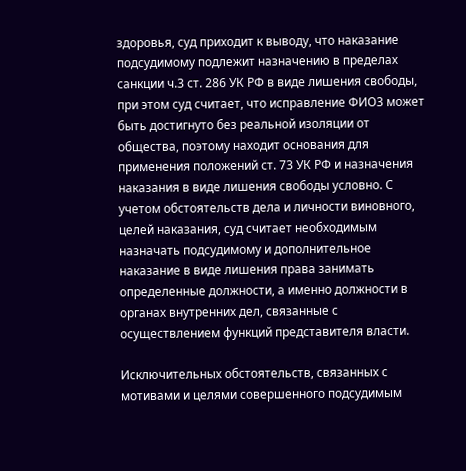здоровья, суд приходит к выводу, что наказание подсудимому подлежит назначению в пределах санкции ч.3 ст. 286 УК РФ в виде лишения свободы, при этом суд считает, что исправление ФИО3 может быть достигнуто без реальной изоляции от общества, поэтому находит основания для применения положений ст. 73 УК РФ и назначения наказания в виде лишения свободы условно. С учетом обстоятельств дела и личности виновного, целей наказания, суд считает необходимым назначать подсудимому и дополнительное наказание в виде лишения права занимать определенные должности, а именно должности в органах внутренних дел, связанные с осуществлением функций представителя власти.

Исключительных обстоятельств, связанных с мотивами и целями совершенного подсудимым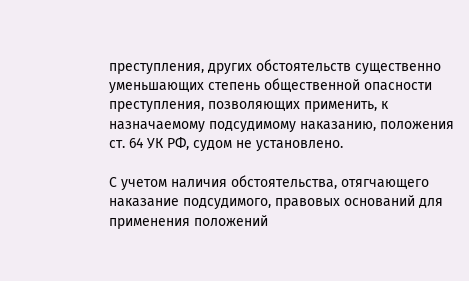преступления, других обстоятельств существенно уменьшающих степень общественной опасности преступления, позволяющих применить, к назначаемому подсудимому наказанию, положения ст. 64 УК РФ, судом не установлено.

С учетом наличия обстоятельства, отягчающего наказание подсудимого, правовых оснований для применения положений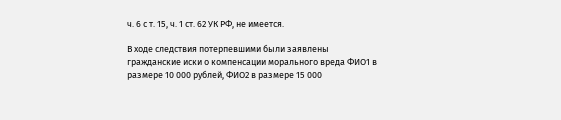ч. 6 с т. 15, ч. 1 ст. 62 УК РФ, не имеется.

В ходе следствия потерпевшими были заявлены гражданские иски о компенсации морального вреда ФИО1 в размере 10 000 рублей, ФИО2 в размере 15 000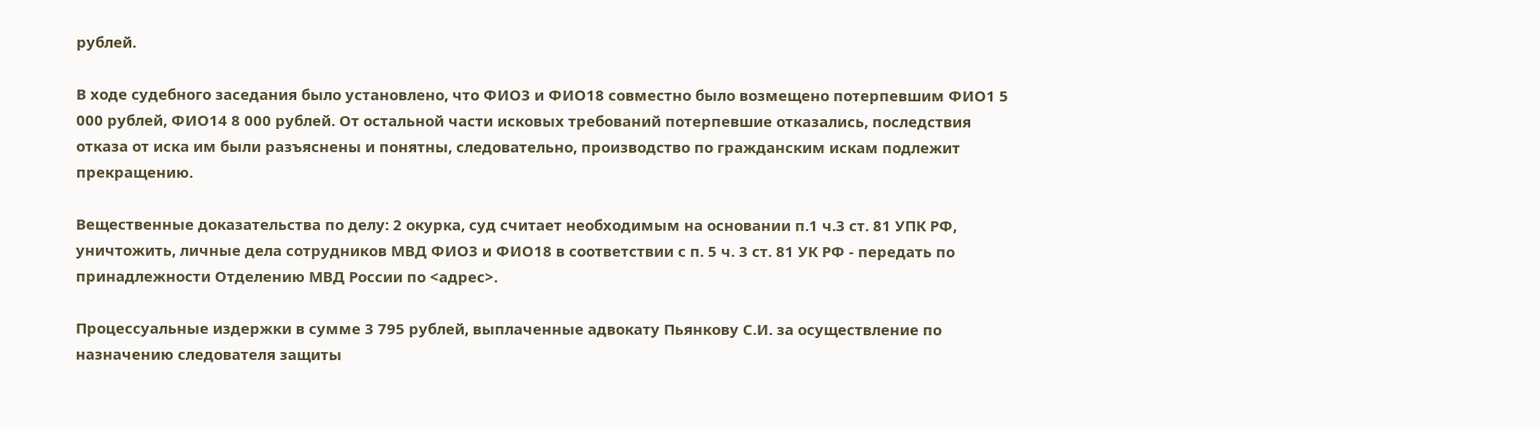рублей.

В ходе судебного заседания было установлено, что ФИО3 и ФИО18 совместно было возмещено потерпевшим ФИО1 5 000 рублей, ФИО14 8 000 рублей. От остальной части исковых требований потерпевшие отказались, последствия отказа от иска им были разъяснены и понятны, следовательно, производство по гражданским искам подлежит прекращению.

Вещественные доказательства по делу: 2 окурка, суд считает необходимым на основании п.1 ч.3 ст. 81 УПК РФ, уничтожить, личные дела сотрудников МВД ФИО3 и ФИО18 в соответствии с п. 5 ч. 3 ст. 81 УК РФ - передать по принадлежности Отделению МВД России по <адрес>.

Процессуальные издержки в сумме 3 795 рублей, выплаченные адвокату Пьянкову С.И. за осуществление по назначению следователя защиты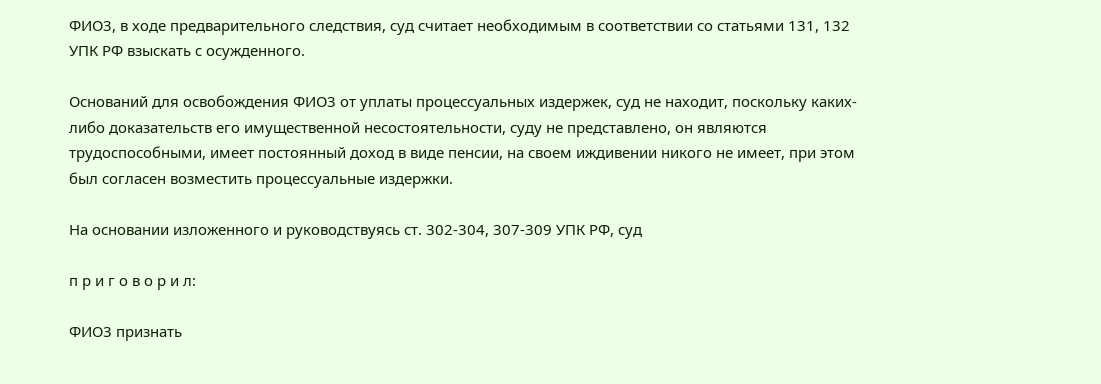ФИО3, в ходе предварительного следствия, суд считает необходимым в соответствии со статьями 131, 132 УПК РФ взыскать с осужденного.

Оснований для освобождения ФИО3 от уплаты процессуальных издержек, суд не находит, поскольку каких-либо доказательств его имущественной несостоятельности, суду не представлено, он являются трудоспособными, имеет постоянный доход в виде пенсии, на своем иждивении никого не имеет, при этом был согласен возместить процессуальные издержки.

На основании изложенного и руководствуясь ст. 302-304, 307-309 УПК РФ, суд

п р и г о в о р и л:

ФИО3 признать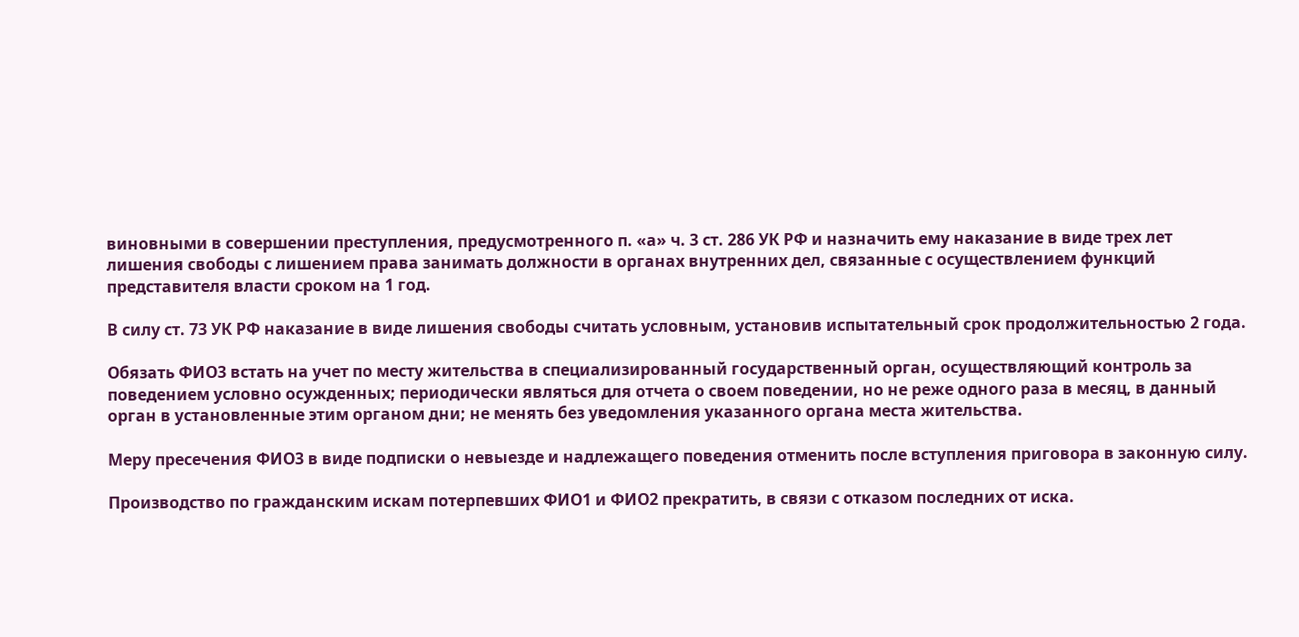виновными в совершении преступления, предусмотренного п. «а» ч. 3 ст. 286 УК РФ и назначить ему наказание в виде трех лет лишения свободы с лишением права занимать должности в органах внутренних дел, связанные с осуществлением функций представителя власти сроком на 1 год.

В силу ст. 73 УК РФ наказание в виде лишения свободы считать условным, установив испытательный срок продолжительностью 2 года.

Обязать ФИО3 встать на учет по месту жительства в специализированный государственный орган, осуществляющий контроль за поведением условно осужденных; периодически являться для отчета о своем поведении, но не реже одного раза в месяц, в данный орган в установленные этим органом дни; не менять без уведомления указанного органа места жительства.

Меру пресечения ФИО3 в виде подписки о невыезде и надлежащего поведения отменить после вступления приговора в законную силу.

Производство по гражданским искам потерпевших ФИО1 и ФИО2 прекратить, в связи с отказом последних от иска.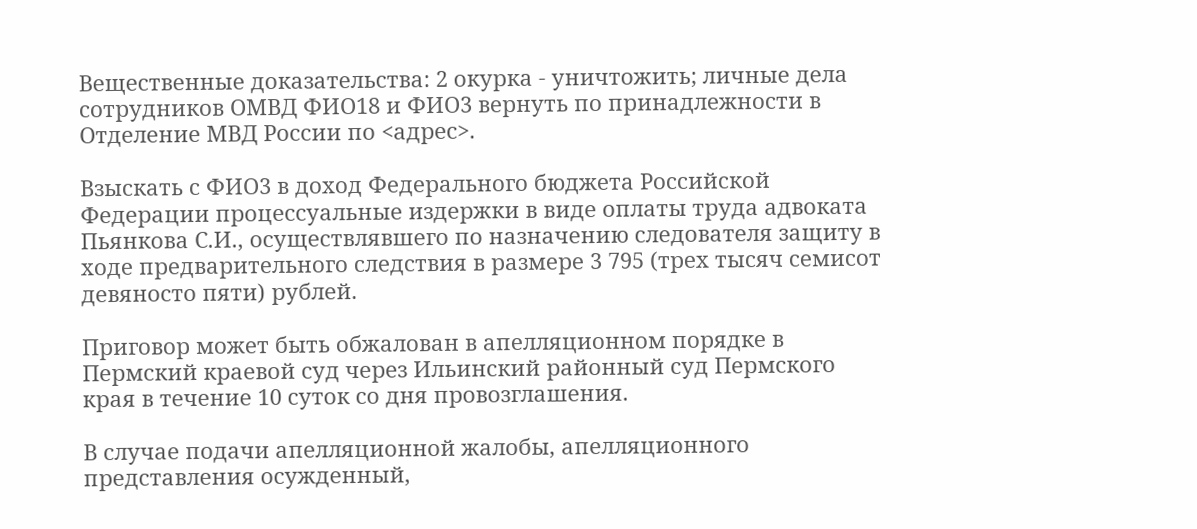Вещественные доказательства: 2 окурка - уничтожить; личные дела сотрудников ОМВД ФИО18 и ФИО3 вернуть по принадлежности в Отделение МВД России по <адрес>.

Взыскать с ФИО3 в доход Федерального бюджета Российской Федерации процессуальные издержки в виде оплаты труда адвоката Пьянкова С.И., осуществлявшего по назначению следователя защиту в ходе предварительного следствия в размере 3 795 (трех тысяч семисот девяносто пяти) рублей.

Приговор может быть обжалован в апелляционном порядке в Пермский краевой суд через Ильинский районный суд Пермского края в течение 10 суток со дня провозглашения.

В случае подачи апелляционной жалобы, апелляционного представления осужденный,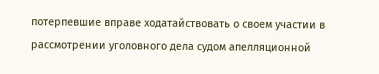потерпевшие вправе ходатайствовать о своем участии в рассмотрении уголовного дела судом апелляционной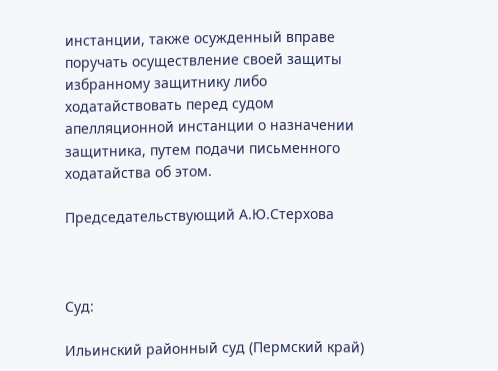инстанции, также осужденный вправе поручать осуществление своей защиты избранному защитнику либо ходатайствовать перед судом апелляционной инстанции о назначении защитника, путем подачи письменного ходатайства об этом.

Председательствующий А.Ю.Стерхова



Суд:

Ильинский районный суд (Пермский край)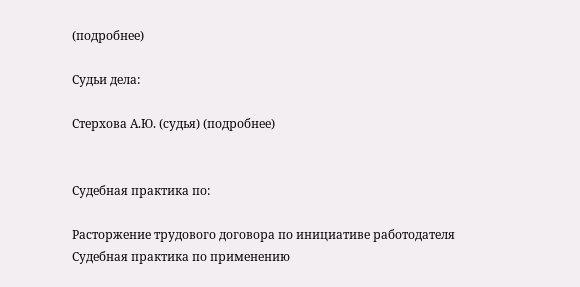(подробнее)

Судьи дела:

Стерхова А.Ю. (судья) (подробнее)


Судебная практика по:

Расторжение трудового договора по инициативе работодателя
Судебная практика по применению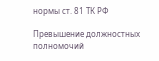нормы ст. 81 ТК РФ

Превышение должностных полномочий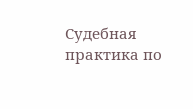Судебная практика по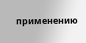применению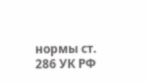нормы ст. 286 УК РФ